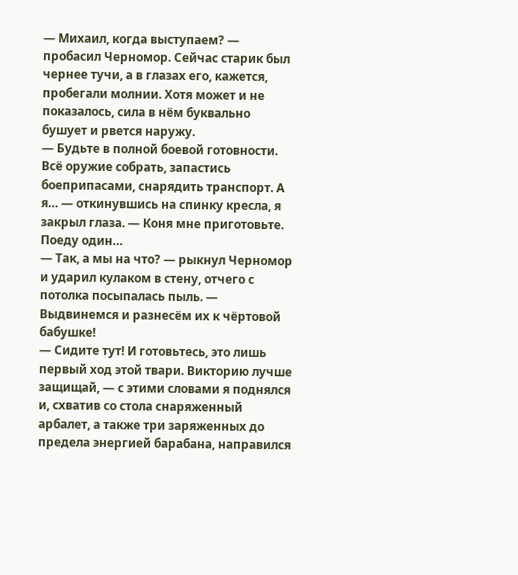— Михаил, когда выступаем? — пробасил Черномор. Сейчас старик был чернее тучи, а в глазах его, кажется, пробегали молнии. Хотя может и не показалось, сила в нём буквально бушует и рвется наружу.
— Будьте в полной боевой готовности. Всё оружие собрать, запастись боеприпасами, снарядить транспорт. А я… — откинувшись на спинку кресла, я закрыл глаза. — Коня мне приготовьте. Поеду один…
— Так, а мы на что? — рыкнул Черномор и ударил кулаком в стену, отчего с потолка посыпалась пыль. — Выдвинемся и разнесём их к чёртовой бабушке!
— Сидите тут! И готовьтесь, это лишь первый ход этой твари. Викторию лучше защищай, — с этими словами я поднялся и, схватив со стола снаряженный арбалет, а также три заряженных до предела энергией барабана, направился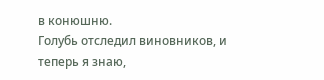в конюшню.
Голубь отследил виновников, и теперь я знаю,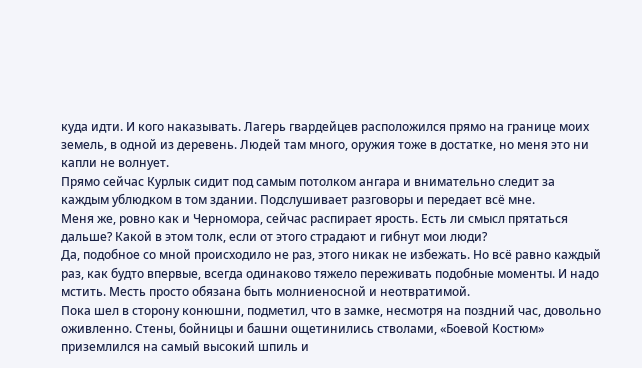куда идти. И кого наказывать. Лагерь гвардейцев расположился прямо на границе моих земель, в одной из деревень. Людей там много, оружия тоже в достатке, но меня это ни капли не волнует.
Прямо сейчас Курлык сидит под самым потолком ангара и внимательно следит за каждым ублюдком в том здании. Подслушивает разговоры и передает всё мне.
Меня же, ровно как и Черномора, сейчас распирает ярость. Есть ли смысл прятаться дальше? Какой в этом толк, если от этого страдают и гибнут мои люди?
Да, подобное со мной происходило не раз, этого никак не избежать. Но всё равно каждый раз, как будто впервые, всегда одинаково тяжело переживать подобные моменты. И надо мстить. Месть просто обязана быть молниеносной и неотвратимой.
Пока шел в сторону конюшни, подметил, что в замке, несмотря на поздний час, довольно оживленно. Стены, бойницы и башни ощетинились стволами, «Боевой Костюм» приземлился на самый высокий шпиль и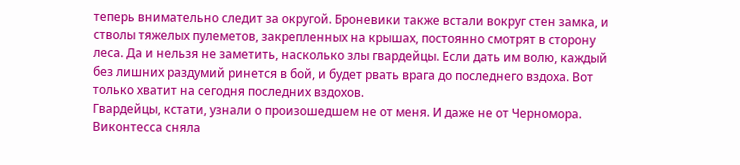теперь внимательно следит за округой. Броневики также встали вокруг стен замка, и стволы тяжелых пулеметов, закрепленных на крышах, постоянно смотрят в сторону леса. Да и нельзя не заметить, насколько злы гвардейцы. Если дать им волю, каждый без лишних раздумий ринется в бой, и будет рвать врага до последнего вздоха. Вот только хватит на сегодня последних вздохов.
Гвардейцы, кстати, узнали о произошедшем не от меня. И даже не от Черномора. Виконтесса сняла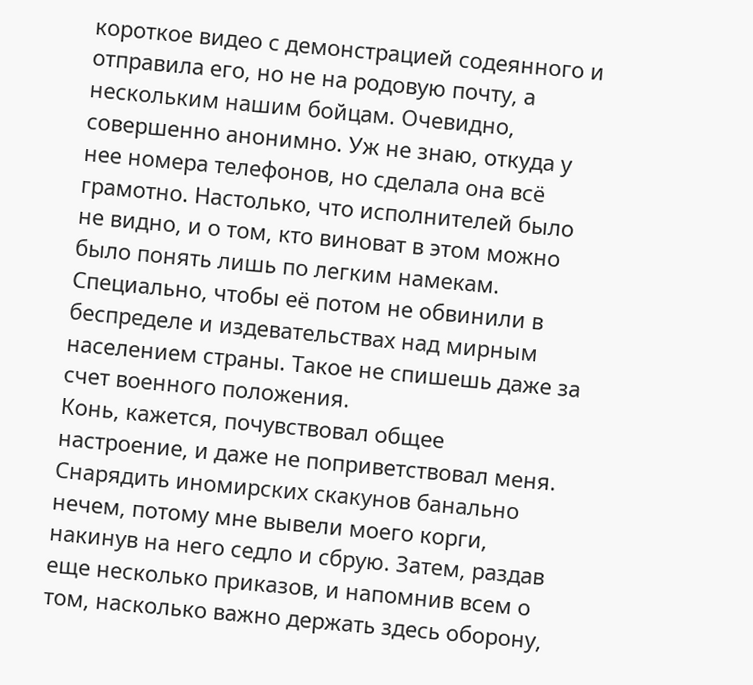короткое видео с демонстрацией содеянного и отправила его, но не на родовую почту, а нескольким нашим бойцам. Очевидно, совершенно анонимно. Уж не знаю, откуда у нее номера телефонов, но сделала она всё грамотно. Настолько, что исполнителей было не видно, и о том, кто виноват в этом можно было понять лишь по легким намекам. Специально, чтобы её потом не обвинили в беспределе и издевательствах над мирным населением страны. Такое не спишешь даже за счет военного положения.
Конь, кажется, почувствовал общее настроение, и даже не поприветствовал меня. Снарядить иномирских скакунов банально нечем, потому мне вывели моего корги, накинув на него седло и сбрую. Затем, раздав еще несколько приказов, и напомнив всем о том, насколько важно держать здесь оборону,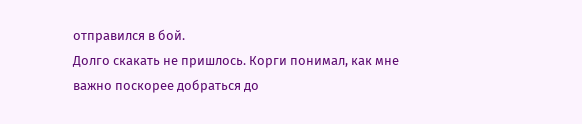отправился в бой.
Долго скакать не пришлось. Корги понимал, как мне важно поскорее добраться до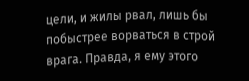цели, и жилы рвал, лишь бы побыстрее ворваться в строй врага. Правда, я ему этого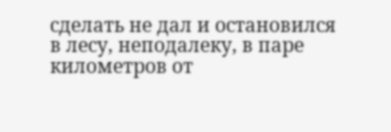сделать не дал и остановился в лесу, неподалеку, в паре километров от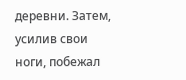деревни. Затем, усилив свои ноги, побежал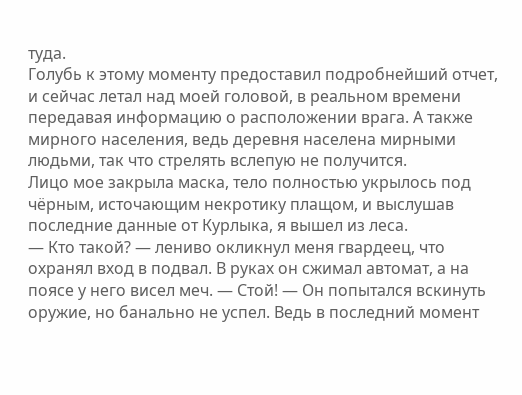туда.
Голубь к этому моменту предоставил подробнейший отчет, и сейчас летал над моей головой, в реальном времени передавая информацию о расположении врага. А также мирного населения, ведь деревня населена мирными людьми, так что стрелять вслепую не получится.
Лицо мое закрыла маска, тело полностью укрылось под чёрным, источающим некротику плащом, и выслушав последние данные от Курлыка, я вышел из леса.
— Кто такой? — лениво окликнул меня гвардеец, что охранял вход в подвал. В руках он сжимал автомат, а на поясе у него висел меч. — Стой! — Он попытался вскинуть оружие, но банально не успел. Ведь в последний момент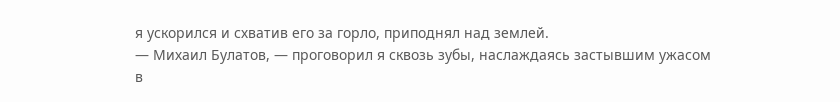я ускорился и схватив его за горло, приподнял над землей.
— Михаил Булатов, — проговорил я сквозь зубы, наслаждаясь застывшим ужасом в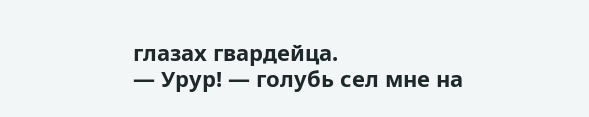глазах гвардейца.
— Урур! — голубь сел мне на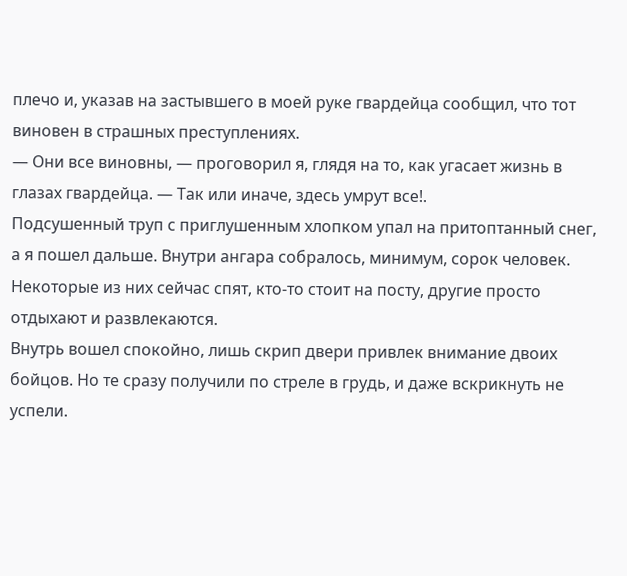плечо и, указав на застывшего в моей руке гвардейца сообщил, что тот виновен в страшных преступлениях.
— Они все виновны, — проговорил я, глядя на то, как угасает жизнь в глазах гвардейца. — Так или иначе, здесь умрут все!.
Подсушенный труп с приглушенным хлопком упал на притоптанный снег, а я пошел дальше. Внутри ангара собралось, минимум, сорок человек. Некоторые из них сейчас спят, кто-то стоит на посту, другие просто отдыхают и развлекаются.
Внутрь вошел спокойно, лишь скрип двери привлек внимание двоих бойцов. Но те сразу получили по стреле в грудь, и даже вскрикнуть не успели.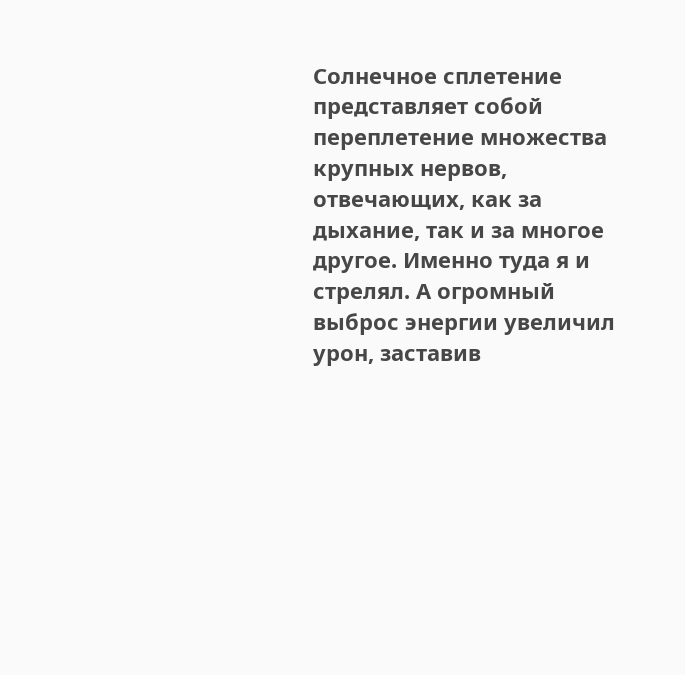Солнечное сплетение представляет собой переплетение множества крупных нервов, отвечающих, как за дыхание, так и за многое другое. Именно туда я и стрелял. А огромный выброс энергии увеличил урон, заставив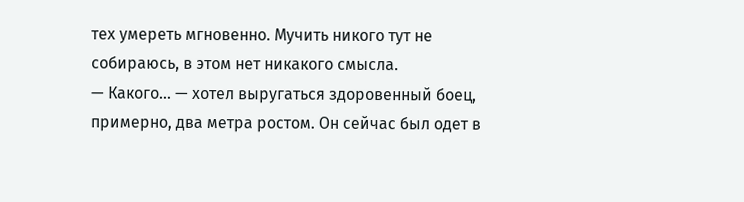тех умереть мгновенно. Мучить никого тут не собираюсь, в этом нет никакого смысла.
— Какого… — хотел выругаться здоровенный боец, примерно, два метра ростом. Он сейчас был одет в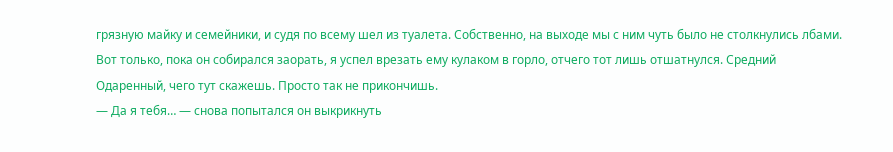грязную майку и семейники, и судя по всему шел из туалета. Собственно, на выходе мы с ним чуть было не столкнулись лбами.
Вот только, пока он собирался заорать, я успел врезать ему кулаком в горло, отчего тот лишь отшатнулся. Средний Одаренный, чего тут скажешь. Просто так не прикончишь.
— Да я тебя… — снова попытался он выкрикнуть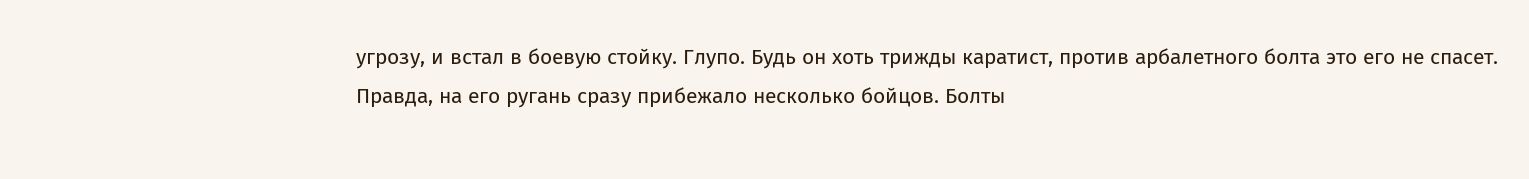угрозу, и встал в боевую стойку. Глупо. Будь он хоть трижды каратист, против арбалетного болта это его не спасет.
Правда, на его ругань сразу прибежало несколько бойцов. Болты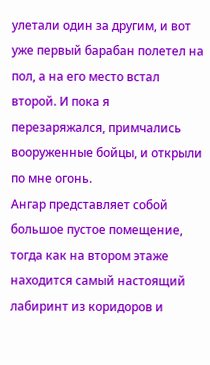улетали один за другим, и вот уже первый барабан полетел на пол, а на его место встал второй. И пока я перезаряжался, примчались вооруженные бойцы, и открыли по мне огонь.
Ангар представляет собой большое пустое помещение, тогда как на втором этаже находится самый настоящий лабиринт из коридоров и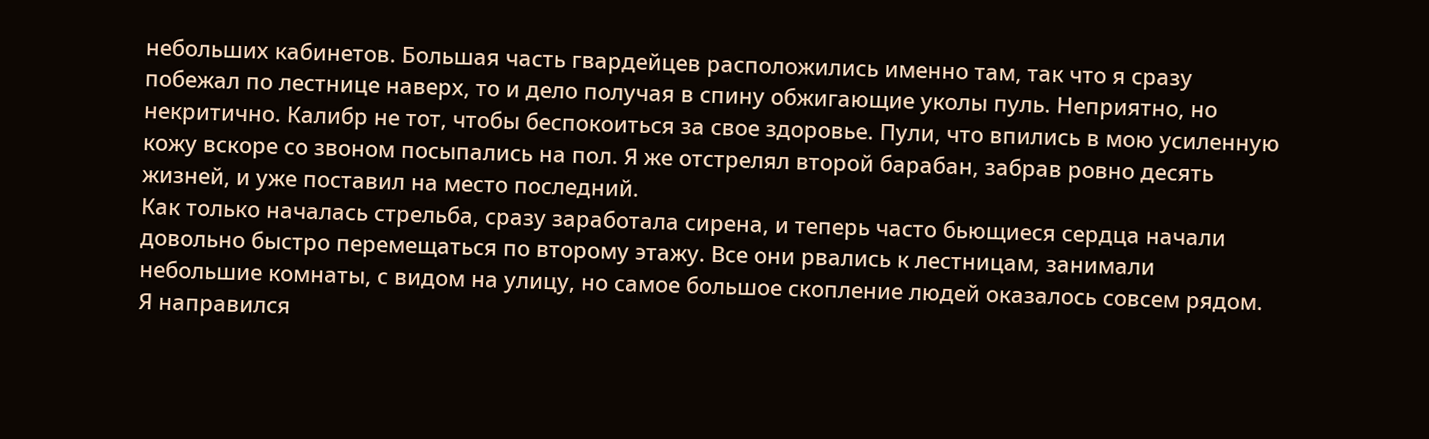небольших кабинетов. Большая часть гвардейцев расположились именно там, так что я сразу побежал по лестнице наверх, то и дело получая в спину обжигающие уколы пуль. Неприятно, но некритично. Калибр не тот, чтобы беспокоиться за свое здоровье. Пули, что впились в мою усиленную кожу вскоре со звоном посыпались на пол. Я же отстрелял второй барабан, забрав ровно десять жизней, и уже поставил на место последний.
Как только началась стрельба, сразу заработала сирена, и теперь часто бьющиеся сердца начали довольно быстро перемещаться по второму этажу. Все они рвались к лестницам, занимали небольшие комнаты, с видом на улицу, но самое большое скопление людей оказалось совсем рядом. Я направился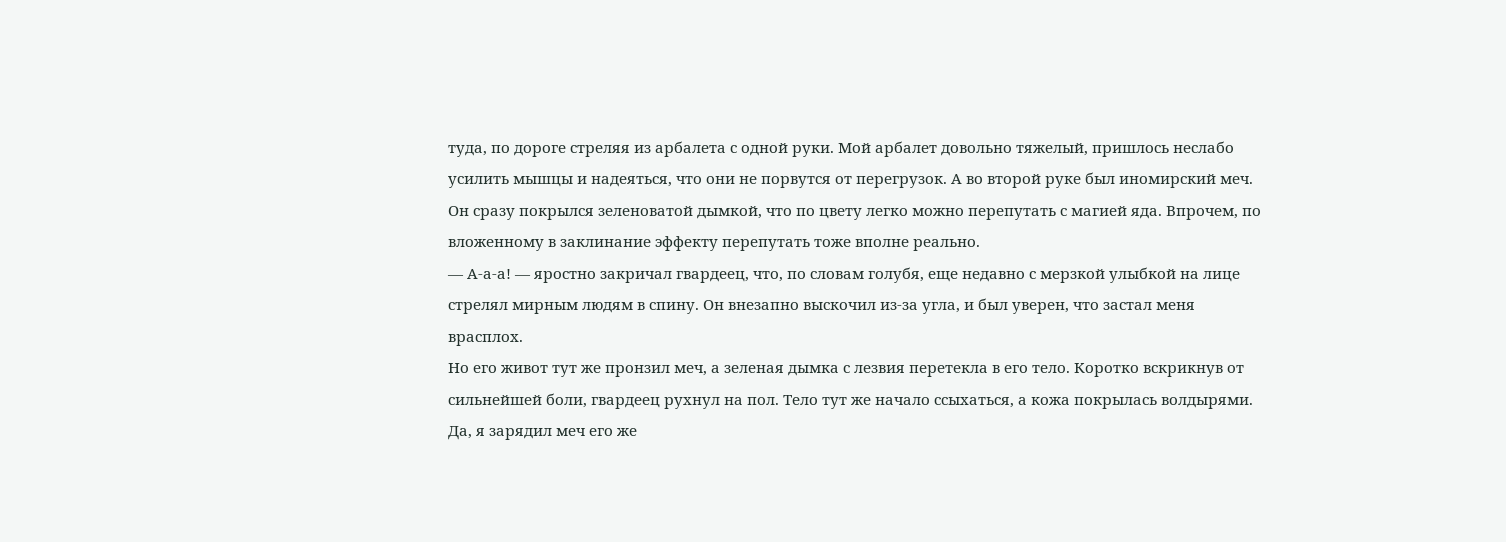туда, по дороге стреляя из арбалета с одной руки. Мой арбалет довольно тяжелый, пришлось неслабо усилить мышцы и надеяться, что они не порвутся от перегрузок. А во второй руке был иномирский меч. Он сразу покрылся зеленоватой дымкой, что по цвету легко можно перепутать с магией яда. Впрочем, по вложенному в заклинание эффекту перепутать тоже вполне реально.
— А-а-а! — яростно закричал гвардеец, что, по словам голубя, еще недавно с мерзкой улыбкой на лице стрелял мирным людям в спину. Он внезапно выскочил из-за угла, и был уверен, что застал меня врасплох.
Но его живот тут же пронзил меч, а зеленая дымка с лезвия перетекла в его тело. Коротко вскрикнув от сильнейшей боли, гвардеец рухнул на пол. Тело тут же начало ссыхаться, а кожа покрылась волдырями. Да, я зарядил меч его же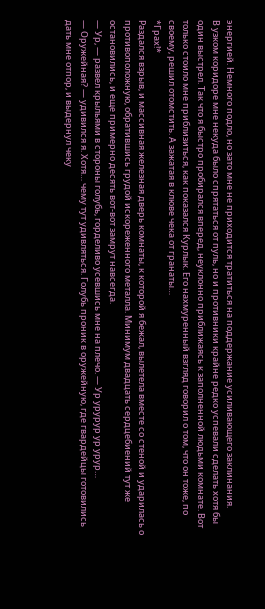энергией. Немного подло, но зато мне не приходится тратиться на поддержание усиливающего заклинания.
В узком коридоре мне некуда было спрятаться от пуль, но и противники крайне редко успевали сделать хотя бы один выстрел. Так что я быстро пробирался вперед, неуклонно приближаясь к заполненной людьми комнате. Вот только стоило мне приблизиться, как показался Курлык. Его нахмуренный взгляд говорил о том, что он тоже, по своему, решил отомстить. А зажатая в клюве чека от гранаты…
*Грах!*
Раздался взрыв, и массивная железная дверь комнаты, к которой я бежал, вылетела вместе со стеной и ударилась о противоположную, обратившись грудой искореженного металла. Минимум двадцать сердцебиений тут же остановились, и еще примерно десять вот-вот замрут навсегда.
— Ур, — развел крыльями в стороны голубь, горделиво усевшись мне на плечо. — Ур урурур ур урур…
— Оружейная? — удивился я. Хотя… чему тут удивляться. Голубь проник в оружейную, где гвардейцы готовились дать мне отпор, и выдернул чеку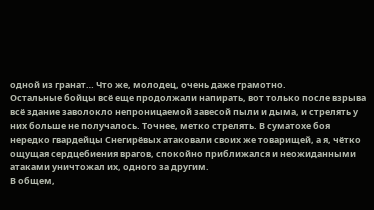одной из гранат… Что же, молодец, очень даже грамотно.
Остальные бойцы всё еще продолжали напирать, вот только после взрыва всё здание заволокло непроницаемой завесой пыли и дыма, и стрелять у них больше не получалось. Точнее, метко стрелять. В суматохе боя нередко гвардейцы Снегирёвых атаковали своих же товарищей, а я, чётко ощущая сердцебиения врагов, спокойно приближался и неожиданными атаками уничтожал их, одного за другим.
В общем,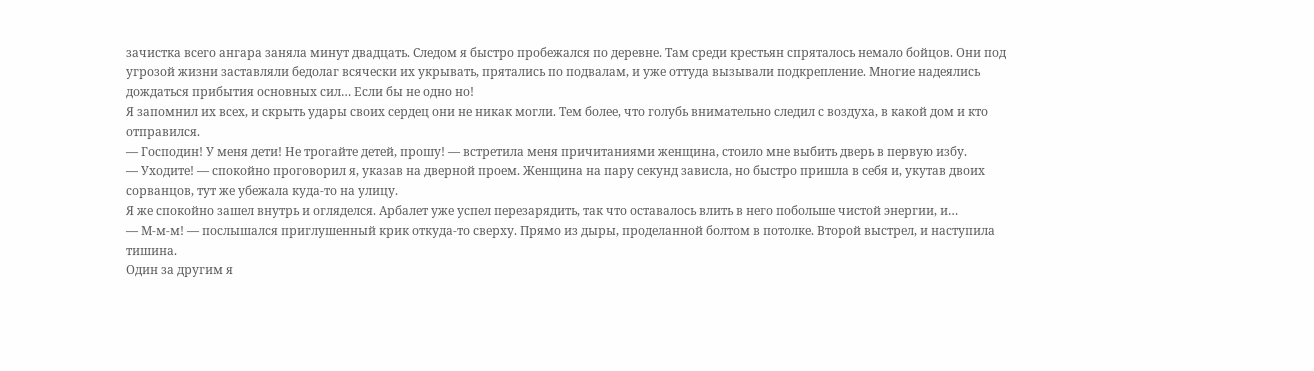зачистка всего ангара заняла минут двадцать. Следом я быстро пробежался по деревне. Там среди крестьян спряталось немало бойцов. Они под угрозой жизни заставляли бедолаг всячески их укрывать, прятались по подвалам, и уже оттуда вызывали подкрепление. Многие надеялись дождаться прибытия основных сил… Если бы не одно но!
Я запомнил их всех, и скрыть удары своих сердец они не никак могли. Тем более, что голубь внимательно следил с воздуха, в какой дом и кто отправился.
— Господин! У меня дети! Не трогайте детей, прошу! — встретила меня причитаниями женщина, стоило мне выбить дверь в первую избу.
— Уходите! — спокойно проговорил я, указав на дверной проем. Женщина на пару секунд зависла, но быстро пришла в себя и, укутав двоих сорванцов, тут же убежала куда-то на улицу.
Я же спокойно зашел внутрь и огляделся. Арбалет уже успел перезарядить, так что оставалось влить в него побольше чистой энергии, и…
— М-м-м! — послышался приглушенный крик откуда-то сверху. Прямо из дыры, проделанной болтом в потолке. Второй выстрел, и наступила тишина.
Один за другим я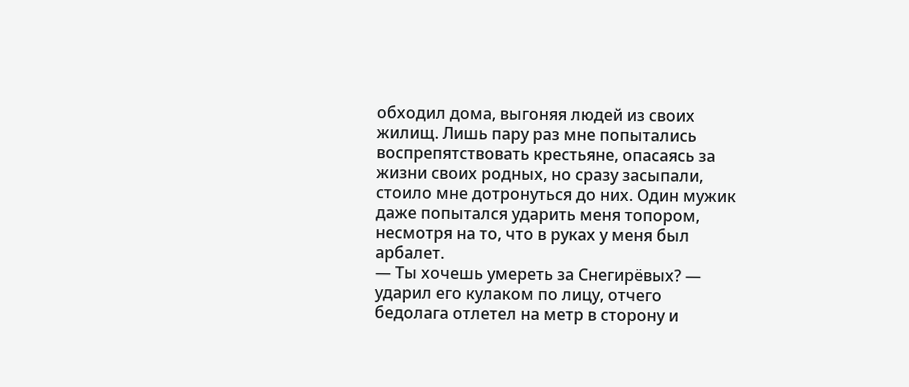обходил дома, выгоняя людей из своих жилищ. Лишь пару раз мне попытались воспрепятствовать крестьяне, опасаясь за жизни своих родных, но сразу засыпали, стоило мне дотронуться до них. Один мужик даже попытался ударить меня топором, несмотря на то, что в руках у меня был арбалет.
— Ты хочешь умереть за Снегирёвых? — ударил его кулаком по лицу, отчего бедолага отлетел на метр в сторону и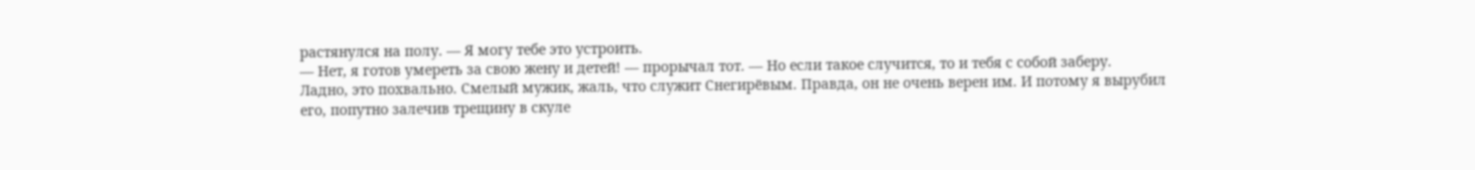растянулся на полу. — Я могу тебе это устроить.
— Нет, я готов умереть за свою жену и детей! — прорычал тот. — Но если такое случится, то и тебя с собой заберу.
Ладно, это похвально. Смелый мужик, жаль, что служит Снегирёвым. Правда, он не очень верен им. И потому я вырубил его, попутно залечив трещину в скуле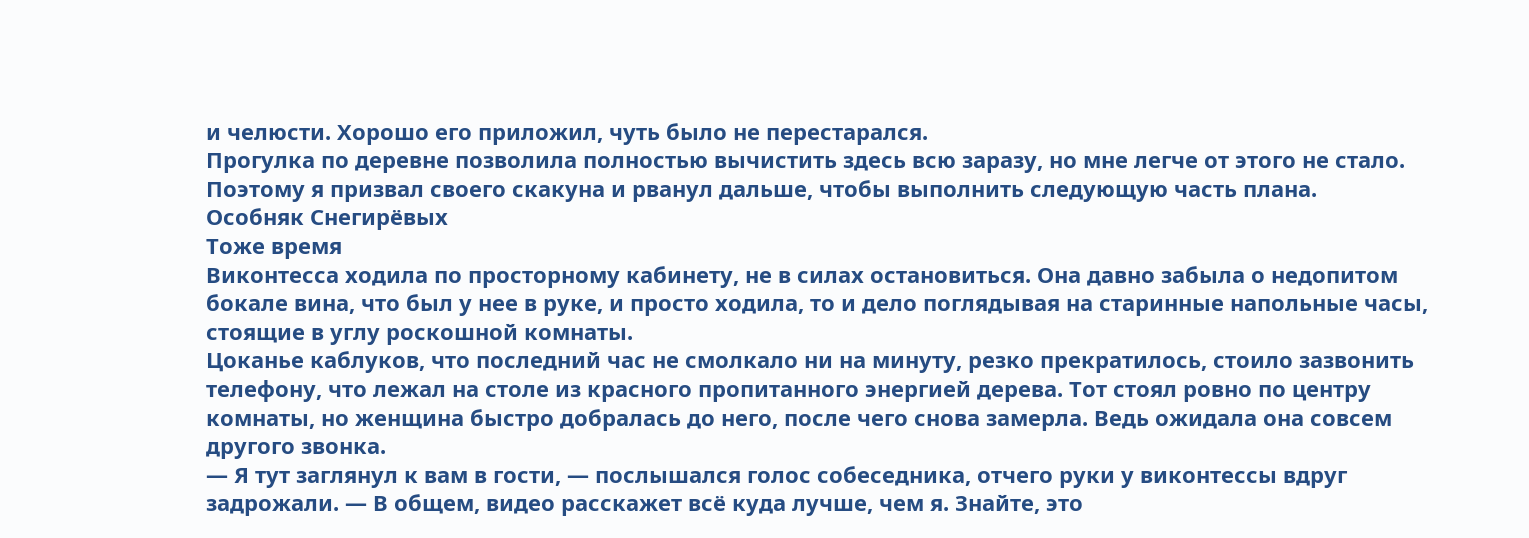и челюсти. Хорошо его приложил, чуть было не перестарался.
Прогулка по деревне позволила полностью вычистить здесь всю заразу, но мне легче от этого не стало. Поэтому я призвал своего скакуна и рванул дальше, чтобы выполнить следующую часть плана.
Особняк Снегирёвых
Тоже время
Виконтесса ходила по просторному кабинету, не в силах остановиться. Она давно забыла о недопитом бокале вина, что был у нее в руке, и просто ходила, то и дело поглядывая на старинные напольные часы, стоящие в углу роскошной комнаты.
Цоканье каблуков, что последний час не смолкало ни на минуту, резко прекратилось, стоило зазвонить телефону, что лежал на столе из красного пропитанного энергией дерева. Тот стоял ровно по центру комнаты, но женщина быстро добралась до него, после чего снова замерла. Ведь ожидала она совсем другого звонка.
— Я тут заглянул к вам в гости, — послышался голос собеседника, отчего руки у виконтессы вдруг задрожали. — В общем, видео расскажет всё куда лучше, чем я. Знайте, это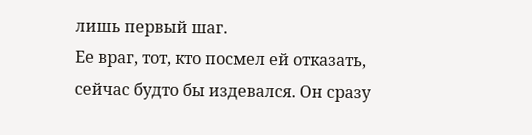лишь первый шаг.
Ее враг, тот, кто посмел ей отказать, сейчас будто бы издевался. Он сразу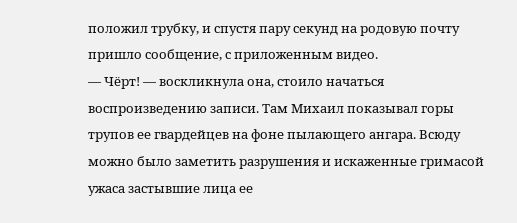положил трубку, и спустя пару секунд на родовую почту пришло сообщение, с приложенным видео.
— Чёрт! — воскликнула она, стоило начаться воспроизведению записи. Там Михаил показывал горы трупов ее гвардейцев на фоне пылающего ангара. Всюду можно было заметить разрушения и искаженные гримасой ужаса застывшие лица ее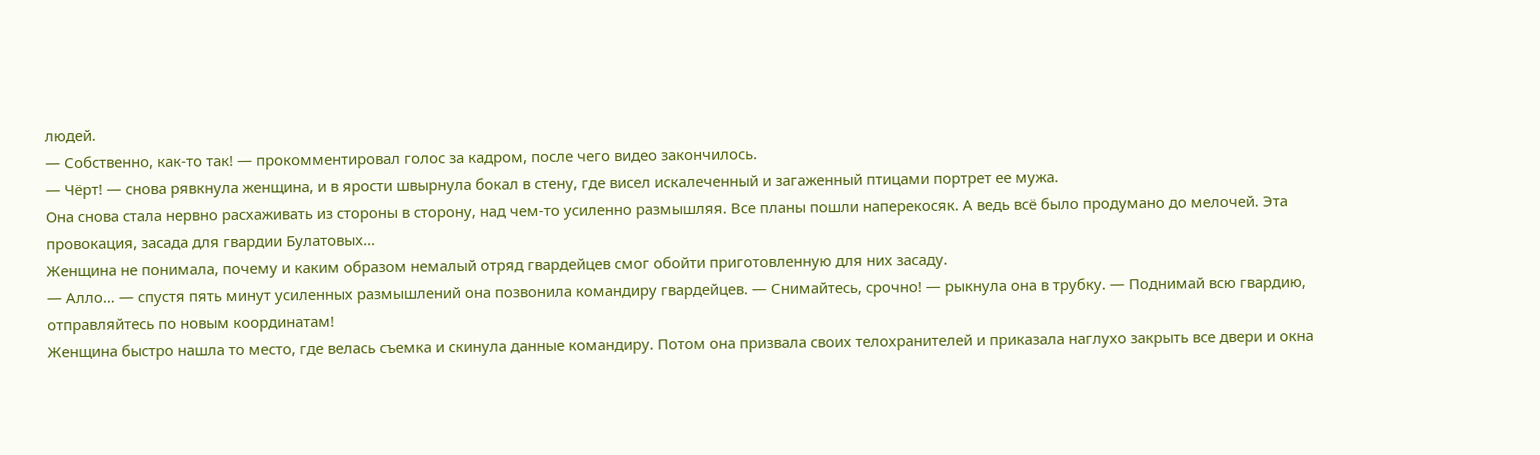людей.
— Собственно, как-то так! — прокомментировал голос за кадром, после чего видео закончилось.
— Чёрт! — снова рявкнула женщина, и в ярости швырнула бокал в стену, где висел искалеченный и загаженный птицами портрет ее мужа.
Она снова стала нервно расхаживать из стороны в сторону, над чем-то усиленно размышляя. Все планы пошли наперекосяк. А ведь всё было продумано до мелочей. Эта провокация, засада для гвардии Булатовых…
Женщина не понимала, почему и каким образом немалый отряд гвардейцев смог обойти приготовленную для них засаду.
— Алло… — спустя пять минут усиленных размышлений она позвонила командиру гвардейцев. — Снимайтесь, срочно! — рыкнула она в трубку. — Поднимай всю гвардию, отправляйтесь по новым координатам!
Женщина быстро нашла то место, где велась съемка и скинула данные командиру. Потом она призвала своих телохранителей и приказала наглухо закрыть все двери и окна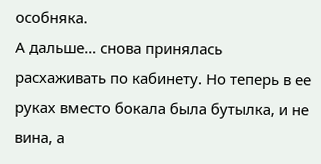особняка.
А дальше… снова принялась расхаживать по кабинету. Но теперь в ее руках вместо бокала была бутылка, и не вина, а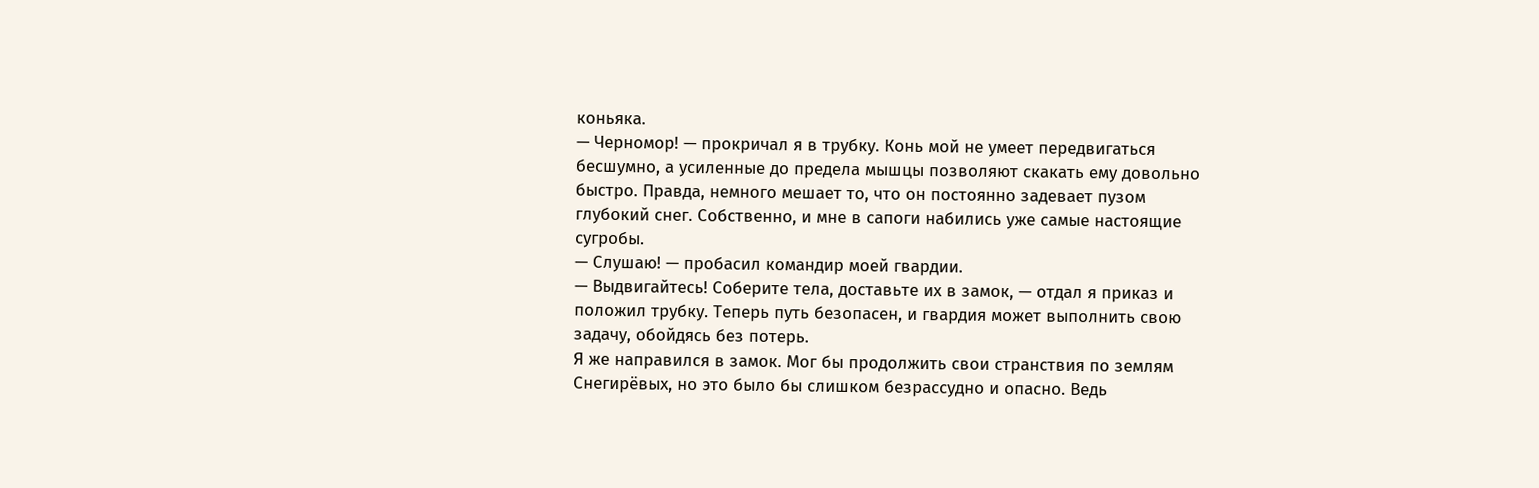коньяка.
— Черномор! — прокричал я в трубку. Конь мой не умеет передвигаться бесшумно, а усиленные до предела мышцы позволяют скакать ему довольно быстро. Правда, немного мешает то, что он постоянно задевает пузом глубокий снег. Собственно, и мне в сапоги набились уже самые настоящие сугробы.
— Слушаю! — пробасил командир моей гвардии.
— Выдвигайтесь! Соберите тела, доставьте их в замок, — отдал я приказ и положил трубку. Теперь путь безопасен, и гвардия может выполнить свою задачу, обойдясь без потерь.
Я же направился в замок. Мог бы продолжить свои странствия по землям Снегирёвых, но это было бы слишком безрассудно и опасно. Ведь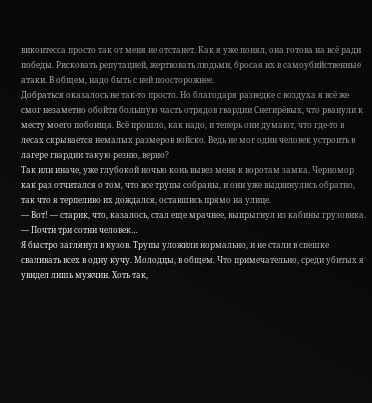виконтесса просто так от меня не отстанет. Как я уже понял, она готова на всё ради победы. Рисковать репутацией, жертвовать людьми, бросая их в самоубийственные атаки. В общем, надо быть с ней поосторожнее.
Добраться оказалось не так-то просто. Но благодаря разведке с воздуха я всё же смог незаметно обойти большую часть отрядов гвардии Снегирёвых, что рванули к месту моего побоища. Всё прошло, как надо, и теперь они думают, что где-то в лесах скрывается немалых размеров войско. Ведь не мог один человек устроить в лагере гвардии такую резню, верно?
Так или иначе, уже глубокой ночью конь вывез меня к воротам замка. Черномор как раз отчитался о том, что все трупы собраны, и они уже выдвинулись обратно, так что я терпеливо их дождался, оставшись прямо на улице.
— Вот! — старик, что, казалось, стал еще мрачнее, выпрыгнул из кабины грузовика. — Почти три сотни человек…
Я быстро заглянул в кузов. Трупы уложили нормально, и не стали в спешке сваливать всех в одну кучу. Молодцы, в общем. Что примечательно, среди убитых я увидел лишь мужчин. Хоть так,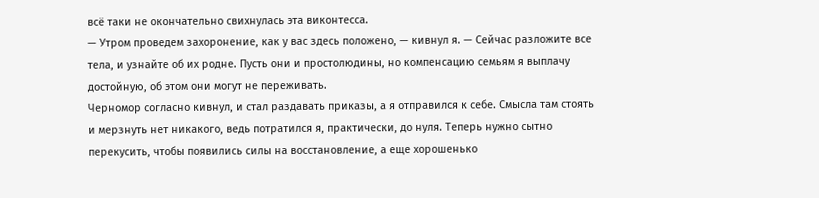всё таки не окончательно свихнулась эта виконтесса.
— Утром проведем захоронение, как у вас здесь положено, — кивнул я. — Сейчас разложите все тела, и узнайте об их родне. Пусть они и простолюдины, но компенсацию семьям я выплачу достойную, об этом они могут не переживать.
Черномор согласно кивнул, и стал раздавать приказы, а я отправился к себе. Смысла там стоять и мерзнуть нет никакого, ведь потратился я, практически, до нуля. Теперь нужно сытно перекусить, чтобы появились силы на восстановление, а еще хорошенько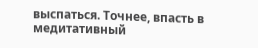выспаться. Точнее, впасть в медитативный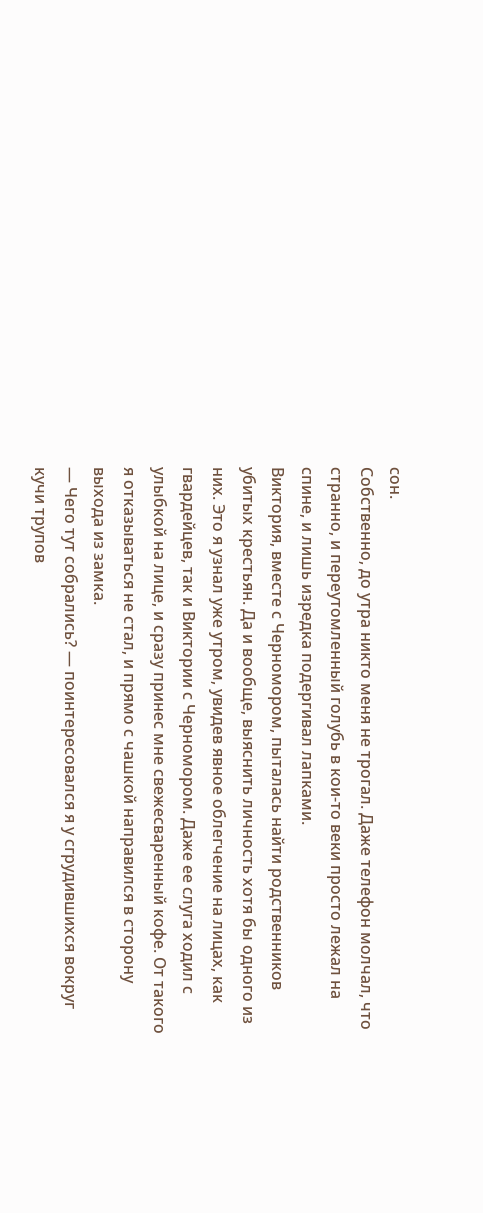сон.
Собственно, до утра никто меня не трогал. Даже телефон молчал, что странно, и переутомленный голубь в кои-то веки просто лежал на спине, и лишь изредка подергивал лапками.
Виктория, вместе с Черномором, пыталась найти родственников убитых крестьян. Да и вообще, выяснить личность хотя бы одного из них. Это я узнал уже утром, увидев явное облегчение на лицах, как гвардейцев, так и Виктории с Черномором. Даже ее слуга ходил с улыбкой на лице, и сразу принес мне свежесваренный кофе. От такого я отказываться не стал, и прямо с чашкой направился в сторону выхода из замка.
— Чего тут собрались? — поинтересовался я у сгрудившихся вокруг кучи трупов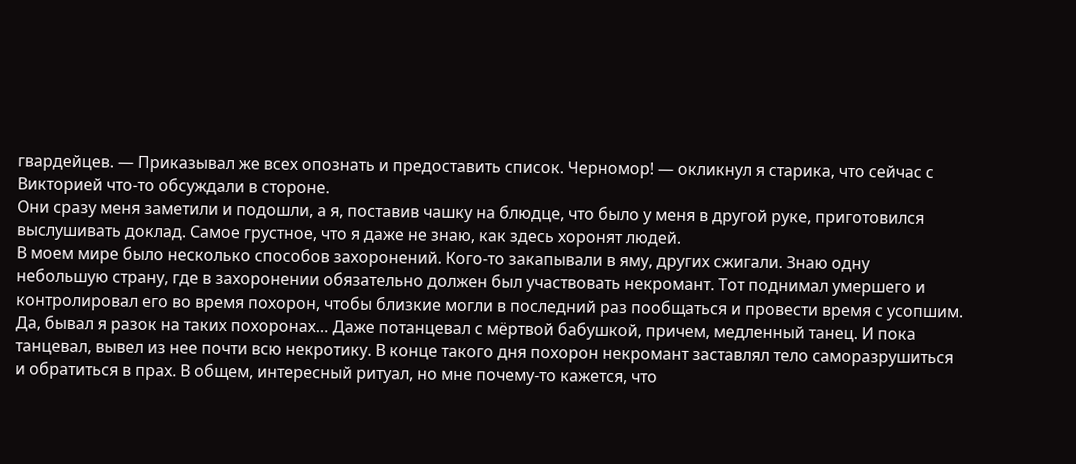гвардейцев. — Приказывал же всех опознать и предоставить список. Черномор! — окликнул я старика, что сейчас с Викторией что-то обсуждали в стороне.
Они сразу меня заметили и подошли, а я, поставив чашку на блюдце, что было у меня в другой руке, приготовился выслушивать доклад. Самое грустное, что я даже не знаю, как здесь хоронят людей.
В моем мире было несколько способов захоронений. Кого-то закапывали в яму, других сжигали. Знаю одну небольшую страну, где в захоронении обязательно должен был участвовать некромант. Тот поднимал умершего и контролировал его во время похорон, чтобы близкие могли в последний раз пообщаться и провести время с усопшим.
Да, бывал я разок на таких похоронах… Даже потанцевал с мёртвой бабушкой, причем, медленный танец. И пока танцевал, вывел из нее почти всю некротику. В конце такого дня похорон некромант заставлял тело саморазрушиться и обратиться в прах. В общем, интересный ритуал, но мне почему-то кажется, что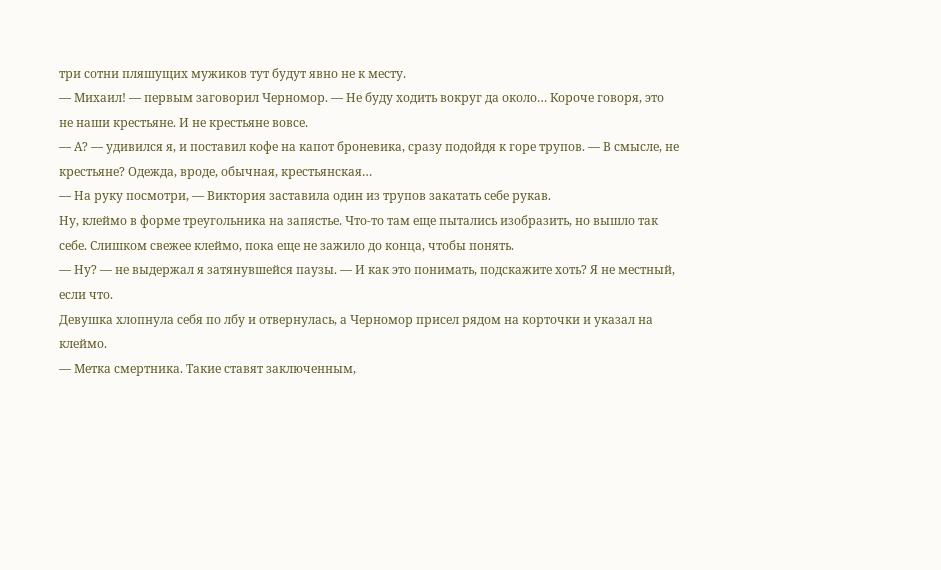три сотни пляшущих мужиков тут будут явно не к месту.
— Михаил! — первым заговорил Черномор. — Не буду ходить вокруг да около… Короче говоря, это не наши крестьяне. И не крестьяне вовсе.
— А? — удивился я, и поставил кофе на капот броневика, сразу подойдя к горе трупов. — В смысле, не крестьяне? Одежда, вроде, обычная, крестьянская…
— На руку посмотри, — Виктория заставила один из трупов закатать себе рукав.
Ну, клеймо в форме треугольника на запястье. Что-то там еще пытались изобразить, но вышло так себе. Слишком свежее клеймо, пока еще не зажило до конца, чтобы понять.
— Ну? — не выдержал я затянувшейся паузы. — И как это понимать, подскажите хоть? Я не местный, если что.
Девушка хлопнула себя по лбу и отвернулась, а Черномор присел рядом на корточки и указал на клеймо.
— Метка смертника. Такие ставят заключенным,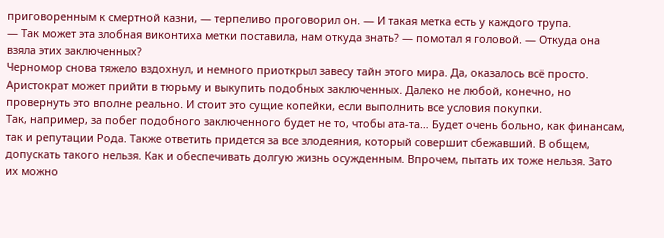приговоренным к смертной казни, — терпеливо проговорил он. — И такая метка есть у каждого трупа.
— Так может эта злобная виконтиха метки поставила, нам откуда знать? — помотал я головой. — Откуда она взяла этих заключенных?
Черномор снова тяжело вздохнул, и немного приоткрыл завесу тайн этого мира. Да, оказалось всё просто. Аристократ может прийти в тюрьму и выкупить подобных заключенных. Далеко не любой, конечно, но провернуть это вполне реально. И стоит это сущие копейки, если выполнить все условия покупки.
Так, например, за побег подобного заключенного будет не то, чтобы ата-та… Будет очень больно, как финансам, так и репутации Рода. Также ответить придется за все злодеяния, который совершит сбежавший. В общем, допускать такого нельзя. Как и обеспечивать долгую жизнь осужденным. Впрочем, пытать их тоже нельзя. Зато их можно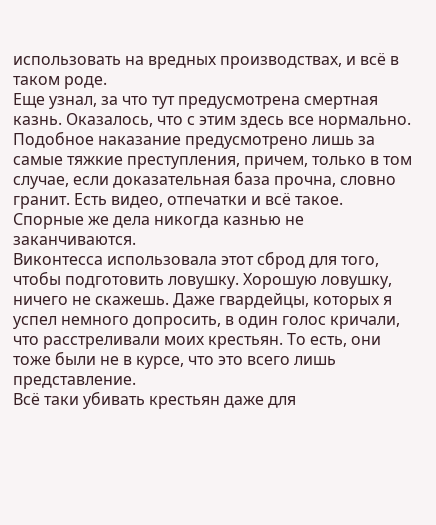использовать на вредных производствах, и всё в таком роде.
Еще узнал, за что тут предусмотрена смертная казнь. Оказалось, что с этим здесь все нормально. Подобное наказание предусмотрено лишь за самые тяжкие преступления, причем, только в том случае, если доказательная база прочна, словно гранит. Есть видео, отпечатки и всё такое. Спорные же дела никогда казнью не заканчиваются.
Виконтесса использовала этот сброд для того, чтобы подготовить ловушку. Хорошую ловушку, ничего не скажешь. Даже гвардейцы, которых я успел немного допросить, в один голос кричали, что расстреливали моих крестьян. То есть, они тоже были не в курсе, что это всего лишь представление.
Всё таки убивать крестьян даже для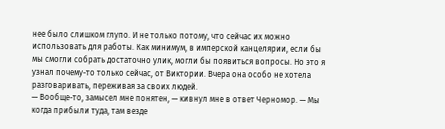нее было слишком глупо. И не только потому, что сейчас их можно использовать для работы. Как минимум, в имперской канцелярии, если бы мы смогли собрать достаточно улик, могли бы появиться вопросы. Но это я узнал почему-то только сейчас, от Виктории. Вчера она особо не хотела разговаривать, переживая за своих людей.
— Вообще-то, замысел мне понятен, — кивнул мне в ответ Черномор. — Мы когда прибыли туда, там везде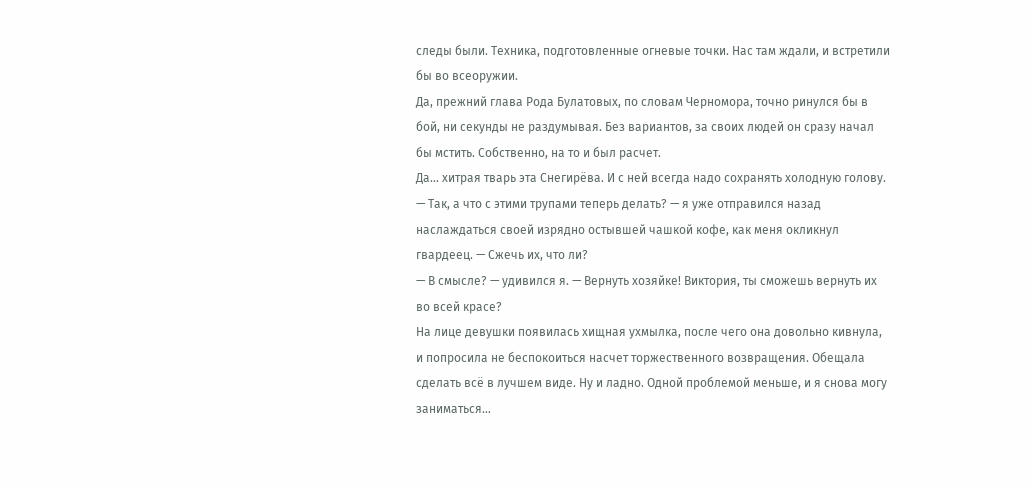следы были. Техника, подготовленные огневые точки. Нас там ждали, и встретили бы во всеоружии.
Да, прежний глава Рода Булатовых, по словам Черномора, точно ринулся бы в бой, ни секунды не раздумывая. Без вариантов, за своих людей он сразу начал бы мстить. Собственно, на то и был расчет.
Да… хитрая тварь эта Снегирёва. И с ней всегда надо сохранять холодную голову.
— Так, а что с этими трупами теперь делать? — я уже отправился назад наслаждаться своей изрядно остывшей чашкой кофе, как меня окликнул гвардеец. — Сжечь их, что ли?
— В смысле? — удивился я. — Вернуть хозяйке! Виктория, ты сможешь вернуть их во всей красе?
На лице девушки появилась хищная ухмылка, после чего она довольно кивнула, и попросила не беспокоиться насчет торжественного возвращения. Обещала сделать всё в лучшем виде. Ну и ладно. Одной проблемой меньше, и я снова могу заниматься…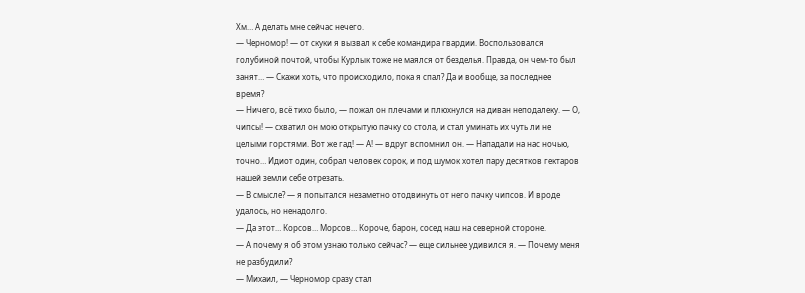Хм… А делать мне сейчас нечего.
— Черномор! — от скуки я вызвал к себе командира гвардии. Воспользовался голубиной почтой, чтобы Курлык тоже не маялся от безделья. Правда, он чем-то был занят… — Скажи хоть, что происходило, пока я спал? Да и вообще, за последнее время?
— Ничего, всё тихо было, — пожал он плечами и плюхнулся на диван неподалеку. — О, чипсы! — схватил он мою открытую пачку со стола, и стал уминать их чуть ли не целыми горстями. Вот же гад! — А! — вдруг вспомнил он. — Нападали на нас ночью, точно… Идиот один, собрал человек сорок, и под шумок хотел пару десятков гектаров нашей земли себе отрезать.
— В смысле? — я попытался незаметно отодвинуть от него пачку чипсов. И вроде удалось, но ненадолго.
— Да этот… Корсов… Морсов… Короче, барон, сосед наш на северной стороне.
— А почему я об этом узнаю только сейчас? — еще сильнее удивился я. — Почему меня не разбудили?
— Михаил, — Черномор сразу стал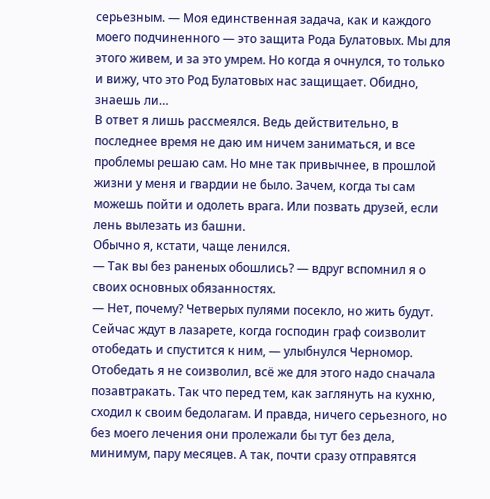серьезным. — Моя единственная задача, как и каждого моего подчиненного — это защита Рода Булатовых. Мы для этого живем, и за это умрем. Но когда я очнулся, то только и вижу, что это Род Булатовых нас защищает. Обидно, знаешь ли…
В ответ я лишь рассмеялся. Ведь действительно, в последнее время не даю им ничем заниматься, и все проблемы решаю сам. Но мне так привычнее, в прошлой жизни у меня и гвардии не было. Зачем, когда ты сам можешь пойти и одолеть врага. Или позвать друзей, если лень вылезать из башни.
Обычно я, кстати, чаще ленился.
— Так вы без раненых обошлись? — вдруг вспомнил я о своих основных обязанностях.
— Нет, почему? Четверых пулями посекло, но жить будут. Сейчас ждут в лазарете, когда господин граф соизволит отобедать и спустится к ним, — улыбнулся Черномор.
Отобедать я не соизволил, всё же для этого надо сначала позавтракать. Так что перед тем, как заглянуть на кухню, сходил к своим бедолагам. И правда, ничего серьезного, но без моего лечения они пролежали бы тут без дела, минимум, пару месяцев. А так, почти сразу отправятся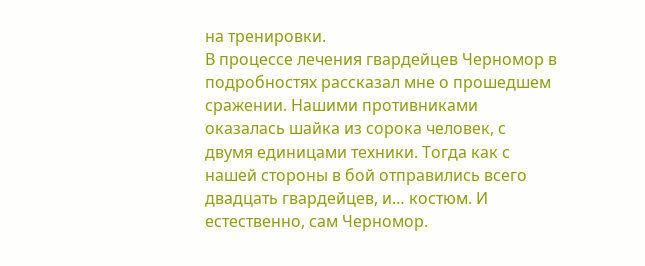на тренировки.
В процессе лечения гвардейцев Черномор в подробностях рассказал мне о прошедшем сражении. Нашими противниками оказалась шайка из сорока человек, с двумя единицами техники. Тогда как с нашей стороны в бой отправились всего двадцать гвардейцев, и… костюм. И естественно, сам Черномор.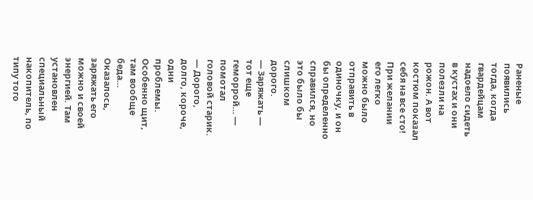Раненые появились тогда, когда гвардейцам надоело сидеть в кустах и они полезли на рожон. А вот костюм показал себя на все сто! При желании его легко можно было отправить в одиночку, и он бы определенно справился, но это было бы слишком дорого.
— Заряжать — тот еще геморрой… — помотал головой старик. — Дорого, долго, короче, одни проблемы. Особенно щит, там вообще беда…
Оказалось, заряжать его можно и своей энергией. Там установлен специальный накопитель, по типу того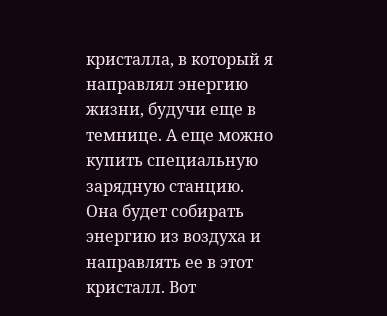кристалла, в который я направлял энергию жизни, будучи еще в темнице. А еще можно купить специальную зарядную станцию. Она будет собирать энергию из воздуха и направлять ее в этот кристалл. Вот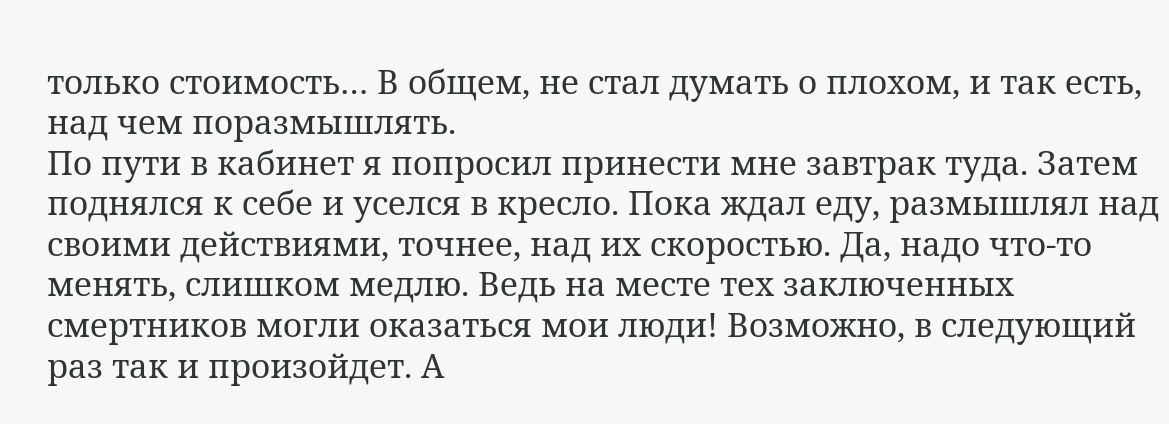только стоимость… В общем, не стал думать о плохом, и так есть, над чем поразмышлять.
По пути в кабинет я попросил принести мне завтрак туда. Затем поднялся к себе и уселся в кресло. Пока ждал еду, размышлял над своими действиями, точнее, над их скоростью. Да, надо что-то менять, слишком медлю. Ведь на месте тех заключенных смертников могли оказаться мои люди! Возможно, в следующий раз так и произойдет. А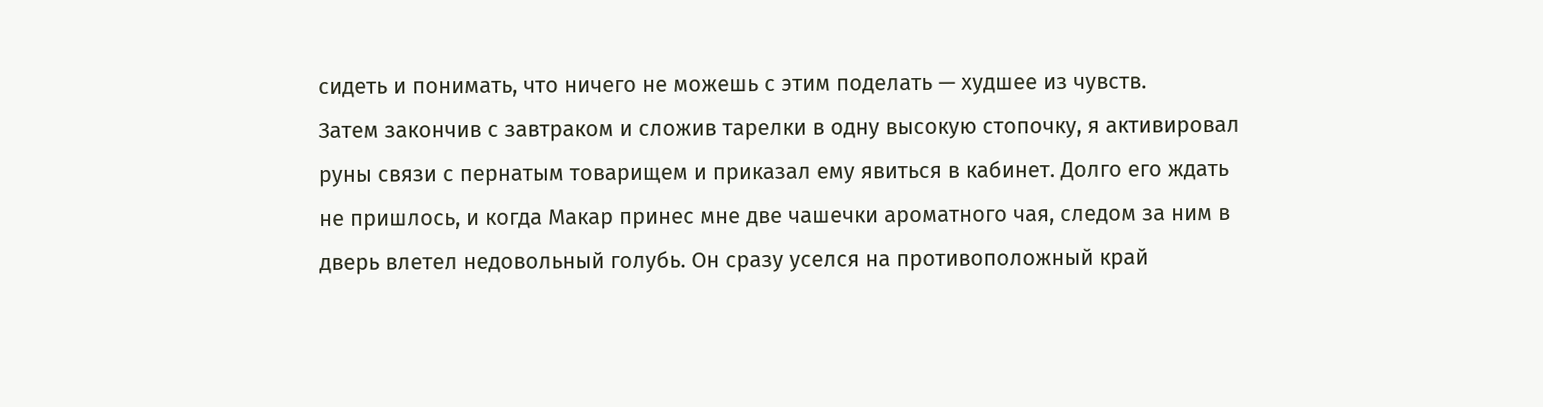сидеть и понимать, что ничего не можешь с этим поделать — худшее из чувств.
Затем закончив с завтраком и сложив тарелки в одну высокую стопочку, я активировал руны связи с пернатым товарищем и приказал ему явиться в кабинет. Долго его ждать не пришлось, и когда Макар принес мне две чашечки ароматного чая, следом за ним в дверь влетел недовольный голубь. Он сразу уселся на противоположный край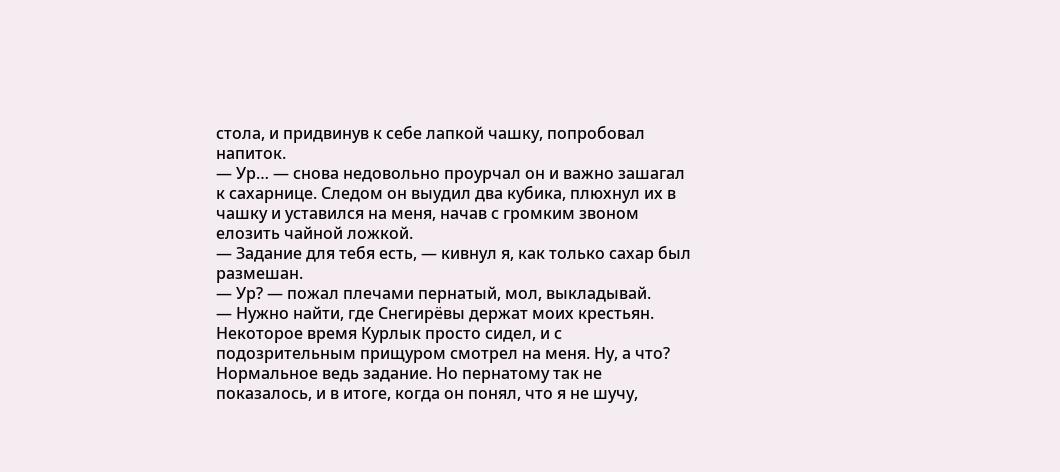стола, и придвинув к себе лапкой чашку, попробовал напиток.
— Ур… — снова недовольно проурчал он и важно зашагал к сахарнице. Следом он выудил два кубика, плюхнул их в чашку и уставился на меня, начав с громким звоном елозить чайной ложкой.
— Задание для тебя есть, — кивнул я, как только сахар был размешан.
— Ур? — пожал плечами пернатый, мол, выкладывай.
— Нужно найти, где Снегирёвы держат моих крестьян.
Некоторое время Курлык просто сидел, и с подозрительным прищуром смотрел на меня. Ну, а что? Нормальное ведь задание. Но пернатому так не показалось, и в итоге, когда он понял, что я не шучу,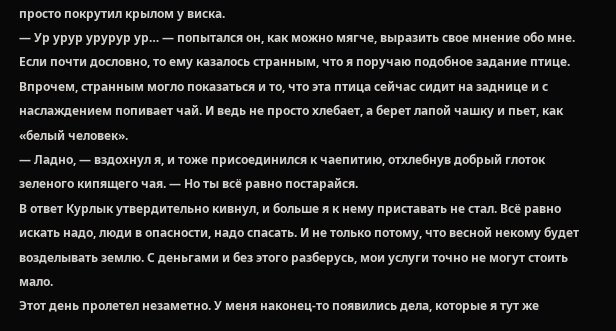просто покрутил крылом у виска.
— Ур урур урурур ур… — попытался он, как можно мягче, выразить свое мнение обо мне.
Если почти дословно, то ему казалось странным, что я поручаю подобное задание птице. Впрочем, странным могло показаться и то, что эта птица сейчас сидит на заднице и с наслаждением попивает чай. И ведь не просто хлебает, а берет лапой чашку и пьет, как «белый человек».
— Ладно, — вздохнул я, и тоже присоединился к чаепитию, отхлебнув добрый глоток зеленого кипящего чая. — Но ты всё равно постарайся.
В ответ Курлык утвердительно кивнул, и больше я к нему приставать не стал. Всё равно искать надо, люди в опасности, надо спасать. И не только потому, что весной некому будет возделывать землю. С деньгами и без этого разберусь, мои услуги точно не могут стоить мало.
Этот день пролетел незаметно. У меня наконец-то появились дела, которые я тут же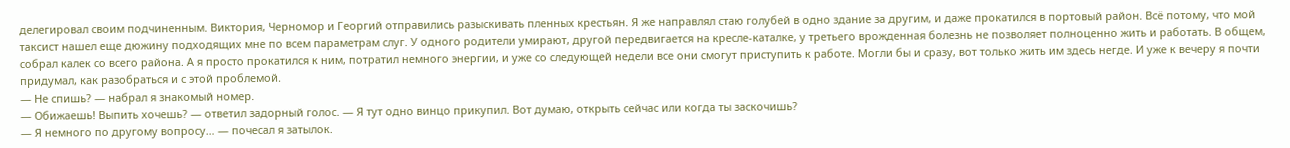делегировал своим подчиненным. Виктория, Черномор и Георгий отправились разыскивать пленных крестьян. Я же направлял стаю голубей в одно здание за другим, и даже прокатился в портовый район. Всё потому, что мой таксист нашел еще дюжину подходящих мне по всем параметрам слуг. У одного родители умирают, другой передвигается на кресле-каталке, у третьего врожденная болезнь не позволяет полноценно жить и работать. В общем, собрал калек со всего района. А я просто прокатился к ним, потратил немного энергии, и уже со следующей недели все они смогут приступить к работе. Могли бы и сразу, вот только жить им здесь негде. И уже к вечеру я почти придумал, как разобраться и с этой проблемой.
— Не спишь? — набрал я знакомый номер.
— Обижаешь! Выпить хочешь? — ответил задорный голос. — Я тут одно винцо прикупил. Вот думаю, открыть сейчас или когда ты заскочишь?
— Я немного по другому вопросу… — почесал я затылок.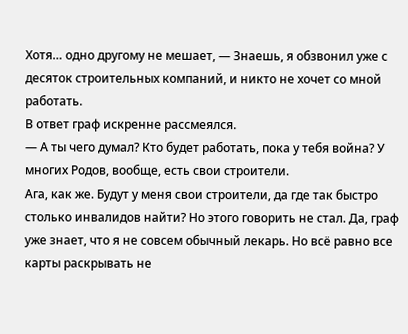Хотя… одно другому не мешает, — Знаешь, я обзвонил уже с десяток строительных компаний, и никто не хочет со мной работать.
В ответ граф искренне рассмеялся.
— А ты чего думал? Кто будет работать, пока у тебя война? У многих Родов, вообще, есть свои строители.
Ага, как же. Будут у меня свои строители, да где так быстро столько инвалидов найти? Но этого говорить не стал. Да, граф уже знает, что я не совсем обычный лекарь. Но всё равно все карты раскрывать не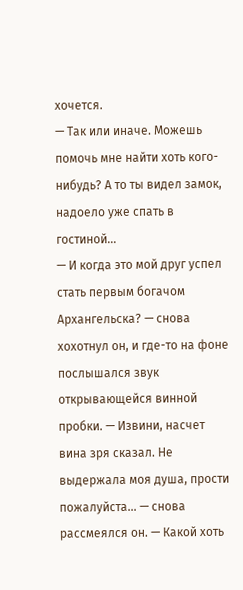хочется.
— Так или иначе. Можешь помочь мне найти хоть кого-нибудь? А то ты видел замок, надоело уже спать в гостиной…
— И когда это мой друг успел стать первым богачом Архангельска? — снова хохотнул он, и где-то на фоне послышался звук открывающейся винной пробки. — Извини, насчет вина зря сказал. Не выдержала моя душа, прости пожалуйста… — снова рассмеялся он. — Какой хоть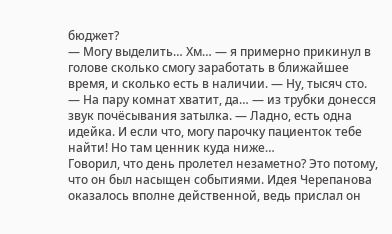бюджет?
— Могу выделить… Хм… — я примерно прикинул в голове сколько смогу заработать в ближайшее время, и сколько есть в наличии. — Ну, тысяч сто.
— На пару комнат хватит, да… — из трубки донесся звук почёсывания затылка. — Ладно, есть одна идейка. И если что, могу парочку пациенток тебе найти! Но там ценник куда ниже…
Говорил, что день пролетел незаметно? Это потому, что он был насыщен событиями. Идея Черепанова оказалось вполне действенной, ведь прислал он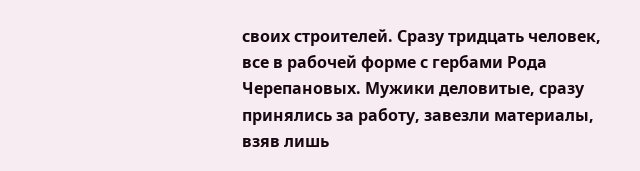своих строителей. Сразу тридцать человек, все в рабочей форме с гербами Рода Черепановых. Мужики деловитые, сразу принялись за работу, завезли материалы, взяв лишь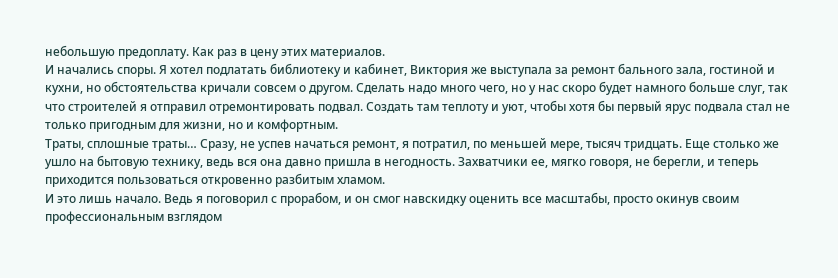небольшую предоплату. Как раз в цену этих материалов.
И начались споры. Я хотел подлатать библиотеку и кабинет, Виктория же выступала за ремонт бального зала, гостиной и кухни, но обстоятельства кричали совсем о другом. Сделать надо много чего, но у нас скоро будет намного больше слуг, так что строителей я отправил отремонтировать подвал. Создать там теплоту и уют, чтобы хотя бы первый ярус подвала стал не только пригодным для жизни, но и комфортным.
Траты, сплошные траты… Сразу, не успев начаться ремонт, я потратил, по меньшей мере, тысяч тридцать. Еще столько же ушло на бытовую технику, ведь вся она давно пришла в негодность. Захватчики ее, мягко говоря, не берегли, и теперь приходится пользоваться откровенно разбитым хламом.
И это лишь начало. Ведь я поговорил с прорабом, и он смог навскидку оценить все масштабы, просто окинув своим профессиональным взглядом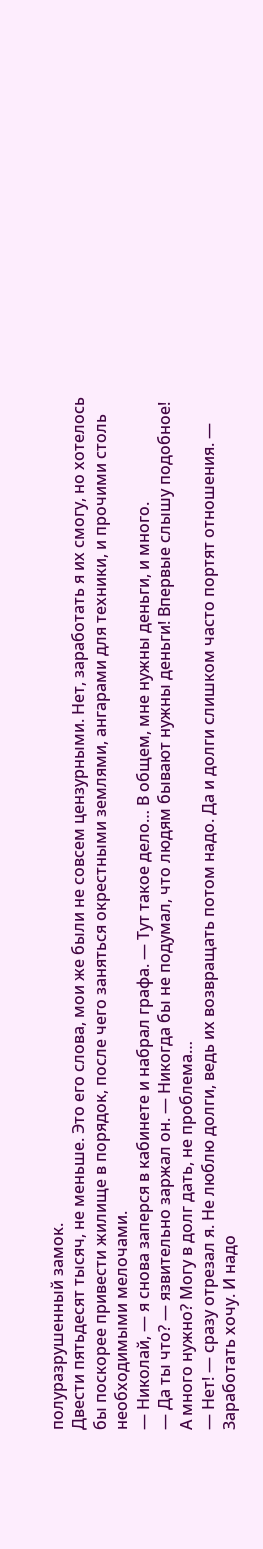полуразрушенный замок.
Двести пятьдесят тысяч, не меньше. Это его слова, мои же были не совсем цензурными. Нет, заработать я их смогу, но хотелось бы поскорее привести жилище в порядок, после чего заняться окрестными землями, ангарами для техники, и прочими столь необходимыми мелочами.
— Николай, — я снова заперся в кабинете и набрал графа. — Тут такое дело… В общем, мне нужны деньги, и много.
— Да ты что? — язвительно заржал он. — Никогда бы не подумал, что людям бывают нужны деньги! Впервые слышу подобное! А много нужно? Могу в долг дать, не проблема…
— Нет! — сразу отрезал я. Не люблю долги, ведь их возвращать потом надо. Да и долги слишком часто портят отношения. — Заработать хочу. И надо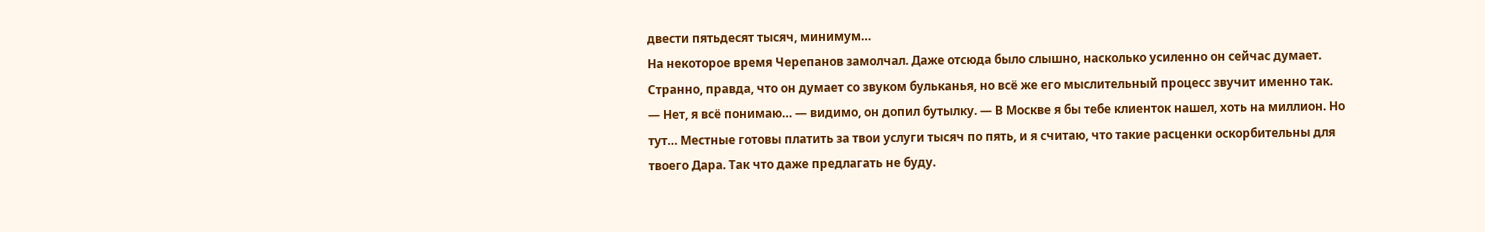двести пятьдесят тысяч, минимум…
На некоторое время Черепанов замолчал. Даже отсюда было слышно, насколько усиленно он сейчас думает. Странно, правда, что он думает со звуком бульканья, но всё же его мыслительный процесс звучит именно так.
— Нет, я всё понимаю… — видимо, он допил бутылку. — В Москве я бы тебе клиенток нашел, хоть на миллион. Но тут… Местные готовы платить за твои услуги тысяч по пять, и я считаю, что такие расценки оскорбительны для твоего Дара. Так что даже предлагать не буду.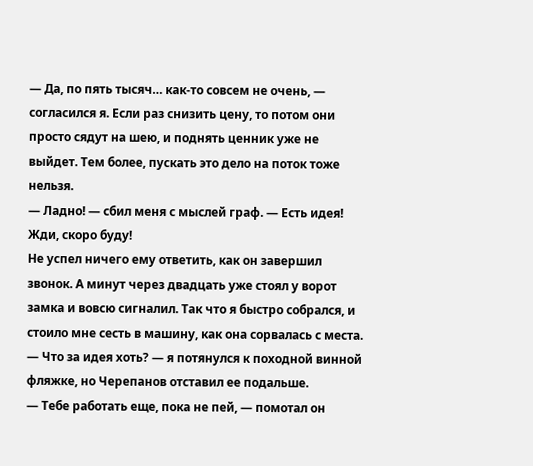— Да, по пять тысяч… как-то совсем не очень, — согласился я. Если раз снизить цену, то потом они просто сядут на шею, и поднять ценник уже не выйдет. Тем более, пускать это дело на поток тоже нельзя.
— Ладно! — сбил меня с мыслей граф. — Есть идея! Жди, скоро буду!
Не успел ничего ему ответить, как он завершил звонок. А минут через двадцать уже стоял у ворот замка и вовсю сигналил. Так что я быстро собрался, и стоило мне сесть в машину, как она сорвалась с места.
— Что за идея хоть? — я потянулся к походной винной фляжке, но Черепанов отставил ее подальше.
— Тебе работать еще, пока не пей, — помотал он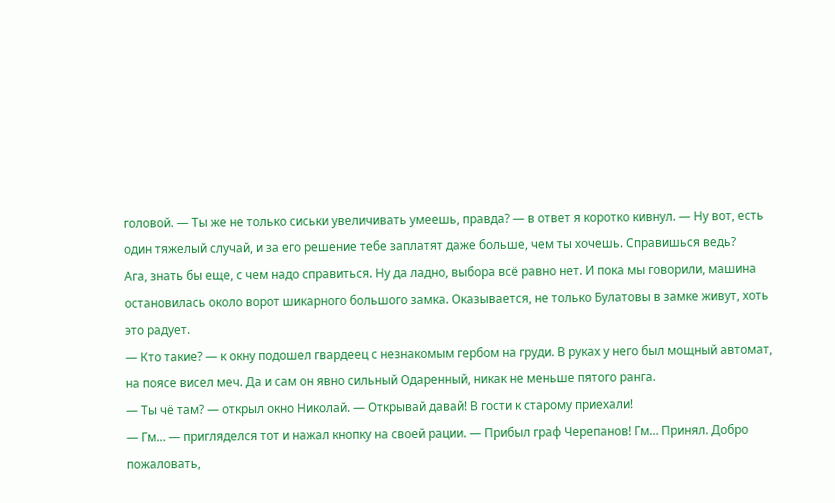головой. — Ты же не только сиськи увеличивать умеешь, правда? — в ответ я коротко кивнул. — Ну вот, есть один тяжелый случай, и за его решение тебе заплатят даже больше, чем ты хочешь. Справишься ведь?
Ага, знать бы еще, с чем надо справиться. Ну да ладно, выбора всё равно нет. И пока мы говорили, машина остановилась около ворот шикарного большого замка. Оказывается, не только Булатовы в замке живут, хоть это радует.
— Кто такие? — к окну подошел гвардеец с незнакомым гербом на груди. В руках у него был мощный автомат, на поясе висел меч. Да и сам он явно сильный Одаренный, никак не меньше пятого ранга.
— Ты чё там? — открыл окно Николай. — Открывай давай! В гости к старому приехали!
— Гм… — пригляделся тот и нажал кнопку на своей рации. — Прибыл граф Черепанов! Гм… Принял. Добро пожаловать,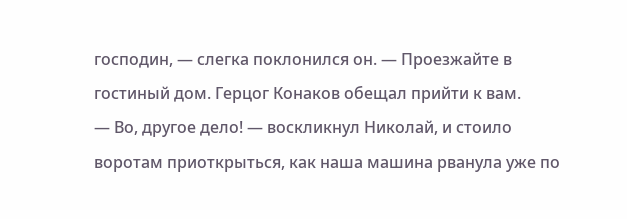господин, — слегка поклонился он. — Проезжайте в гостиный дом. Герцог Конаков обещал прийти к вам.
— Во, другое дело! — воскликнул Николай, и стоило воротам приоткрыться, как наша машина рванула уже по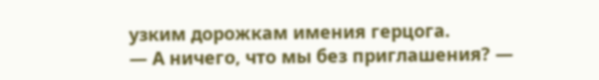узким дорожкам имения герцога.
— А ничего, что мы без приглашения? —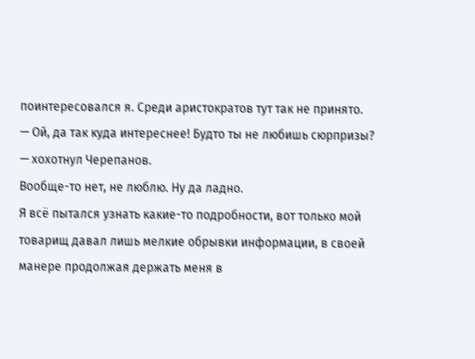поинтересовался я. Среди аристократов тут так не принято.
— Ой, да так куда интереснее! Будто ты не любишь сюрпризы? — хохотнул Черепанов.
Вообще-то нет, не люблю. Ну да ладно.
Я всё пытался узнать какие-то подробности, вот только мой товарищ давал лишь мелкие обрывки информации, в своей манере продолжая держать меня в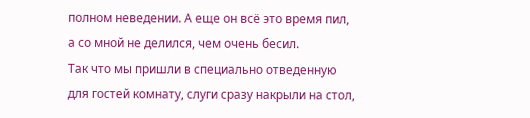полном неведении. А еще он всё это время пил, а со мной не делился, чем очень бесил.
Так что мы пришли в специально отведенную для гостей комнату, слуги сразу накрыли на стол,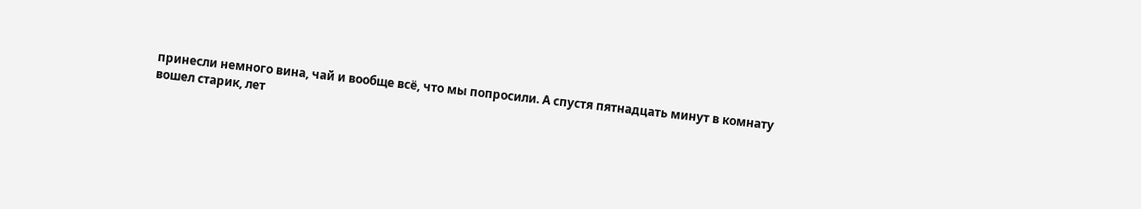принесли немного вина, чай и вообще всё, что мы попросили. А спустя пятнадцать минут в комнату вошел старик, лет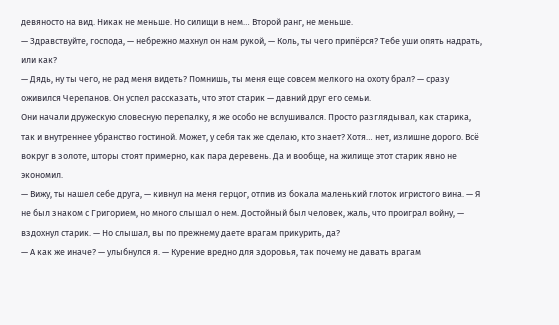девяносто на вид. Никак не меньше. Но силищи в нем… Второй ранг, не меньше.
— Здравствуйте, господа, — небрежно махнул он нам рукой, — Коль, ты чего припёрся? Тебе уши опять надрать, или как?
— Дядь, ну ты чего, не рад меня видеть? Помнишь, ты меня еще совсем мелкого на охоту брал? — сразу оживился Черепанов. Он успел рассказать, что этот старик — давний друг его семьи.
Они начали дружескую словесную перепалку, я же особо не вслушивался. Просто разглядывал, как старика, так и внутреннее убранство гостиной. Может, у себя так же сделаю, кто знает? Хотя… нет, излишне дорого. Всё вокруг в золоте, шторы стоят примерно, как пара деревень. Да и вообще, на жилище этот старик явно не экономил.
— Вижу, ты нашел себе друга, — кивнул на меня герцог, отпив из бокала маленький глоток игристого вина. — Я не был знаком с Григорием, но много слышал о нем. Достойный был человек, жаль, что проиграл войну, — вздохнул старик. — Но слышал, вы по прежнему даете врагам прикурить, да?
— А как же иначе? — улыбнулся я. — Курение вредно для здоровья, так почему не давать врагам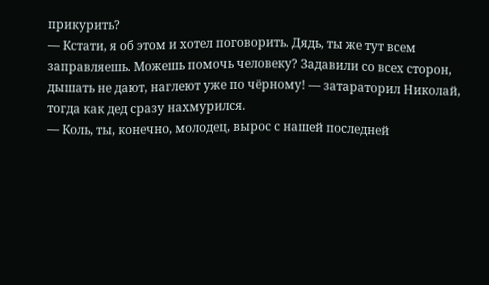прикурить?
— Кстати, я об этом и хотел поговорить. Дядь, ты же тут всем заправляешь. Можешь помочь человеку? Задавили со всех сторон, дышать не дают, наглеют уже по чёрному! — затараторил Николай, тогда как дед сразу нахмурился.
— Коль, ты, конечно, молодец, вырос с нашей последней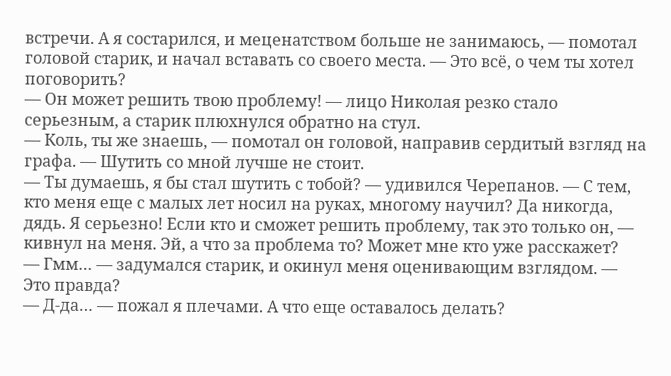встречи. А я состарился, и меценатством больше не занимаюсь, — помотал головой старик, и начал вставать со своего места. — Это всё, о чем ты хотел поговорить?
— Он может решить твою проблему! — лицо Николая резко стало серьезным, а старик плюхнулся обратно на стул.
— Коль, ты же знаешь, — помотал он головой, направив сердитый взгляд на графа. — Шутить со мной лучше не стоит.
— Ты думаешь, я бы стал шутить с тобой? — удивился Черепанов. — С тем, кто меня еще с малых лет носил на руках, многому научил? Да никогда, дядь. Я серьезно! Если кто и сможет решить проблему, так это только он, — кивнул на меня. Эй, а что за проблема то? Может мне кто уже расскажет?
— Гмм… — задумался старик, и окинул меня оценивающим взглядом. — Это правда?
— Д-да… — пожал я плечами. А что еще оставалось делать?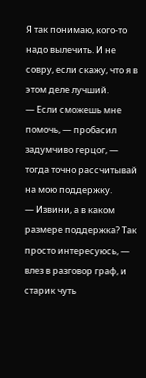Я так понимаю, кого-то надо вылечить. И не совру, если скажу, что я в этом деле лучший.
— Если сможешь мне помочь, — пробасил задумчиво герцог, — тогда точно рассчитывай на мою поддержку.
— Извини, а в каком размере поддержка? Так просто интересуюсь, — влез в разговор граф, и старик чуть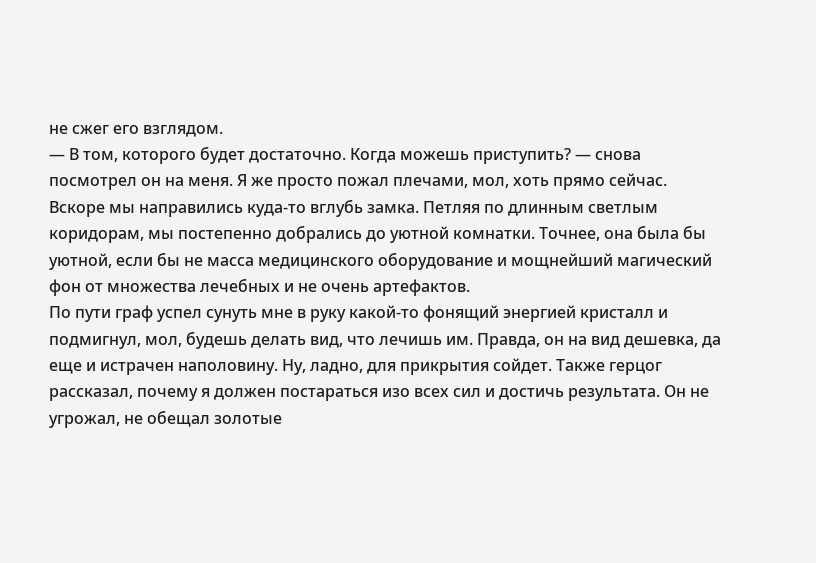не сжег его взглядом.
— В том, которого будет достаточно. Когда можешь приступить? — снова посмотрел он на меня. Я же просто пожал плечами, мол, хоть прямо сейчас.
Вскоре мы направились куда-то вглубь замка. Петляя по длинным светлым коридорам, мы постепенно добрались до уютной комнатки. Точнее, она была бы уютной, если бы не масса медицинского оборудование и мощнейший магический фон от множества лечебных и не очень артефактов.
По пути граф успел сунуть мне в руку какой-то фонящий энергией кристалл и подмигнул, мол, будешь делать вид, что лечишь им. Правда, он на вид дешевка, да еще и истрачен наполовину. Ну, ладно, для прикрытия сойдет. Также герцог рассказал, почему я должен постараться изо всех сил и достичь результата. Он не угрожал, не обещал золотые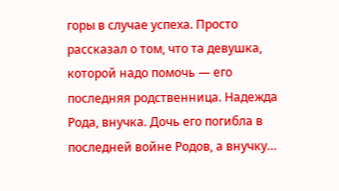горы в случае успеха. Просто рассказал о том, что та девушка, которой надо помочь — его последняя родственница. Надежда Рода, внучка. Дочь его погибла в последней войне Родов, а внучку…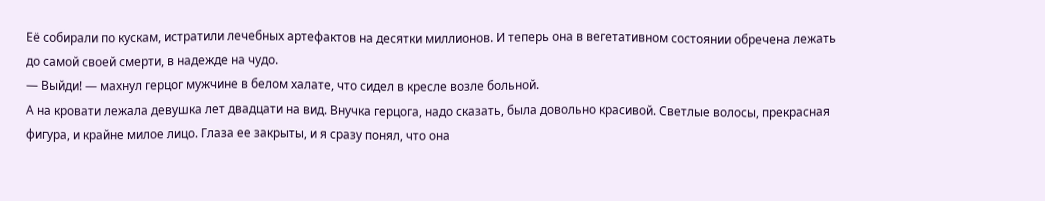Её собирали по кускам, истратили лечебных артефактов на десятки миллионов. И теперь она в вегетативном состоянии обречена лежать до самой своей смерти, в надежде на чудо.
— Выйди! — махнул герцог мужчине в белом халате, что сидел в кресле возле больной.
А на кровати лежала девушка лет двадцати на вид. Внучка герцога, надо сказать, была довольно красивой. Светлые волосы, прекрасная фигура, и крайне милое лицо. Глаза ее закрыты, и я сразу понял, что она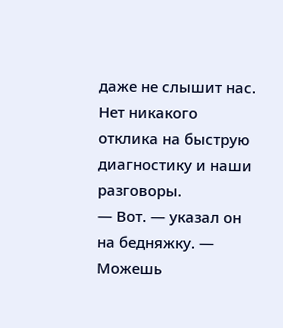даже не слышит нас. Нет никакого отклика на быструю диагностику и наши разговоры.
— Вот. — указал он на бедняжку. — Можешь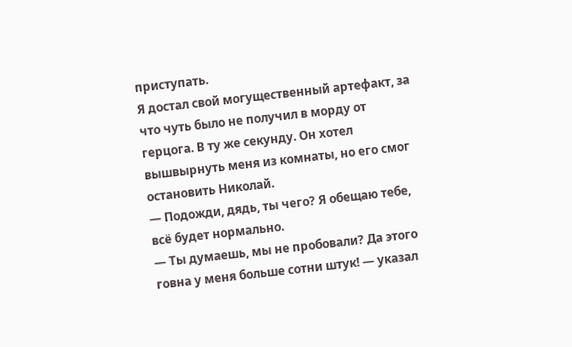приступать.
Я достал свой могущественный артефакт, за что чуть было не получил в морду от герцога. В ту же секунду. Он хотел вышвырнуть меня из комнаты, но его смог остановить Николай.
— Подожди, дядь, ты чего? Я обещаю тебе, всё будет нормально.
— Ты думаешь, мы не пробовали? Да этого говна у меня больше сотни штук! — указал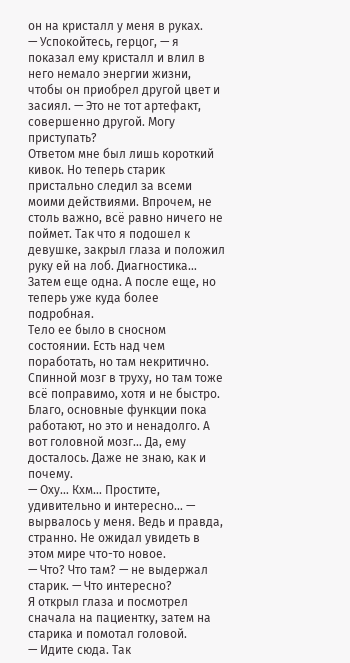он на кристалл у меня в руках.
— Успокойтесь, герцог, — я показал ему кристалл и влил в него немало энергии жизни, чтобы он приобрел другой цвет и засиял. — Это не тот артефакт, совершенно другой. Могу приступать?
Ответом мне был лишь короткий кивок. Но теперь старик пристально следил за всеми моими действиями. Впрочем, не столь важно, всё равно ничего не поймет. Так что я подошел к девушке, закрыл глаза и положил руку ей на лоб. Диагностика… Затем еще одна. А после еще, но теперь уже куда более подробная.
Тело ее было в сносном состоянии. Есть над чем поработать, но там некритично. Спинной мозг в труху, но там тоже всё поправимо, хотя и не быстро. Благо, основные функции пока работают, но это и ненадолго. А вот головной мозг… Да, ему досталось. Даже не знаю, как и почему.
— Оху… Кхм… Простите, удивительно и интересно… — вырвалось у меня. Ведь и правда, странно. Не ожидал увидеть в этом мире что-то новое.
— Что? Что там? — не выдержал старик. — Что интересно?
Я открыл глаза и посмотрел сначала на пациентку, затем на старика и помотал головой.
— Идите сюда. Так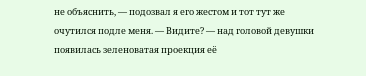не объяснить, — подозвал я его жестом и тот тут же очутился подле меня. — Видите? — над головой девушки появилась зеленоватая проекция её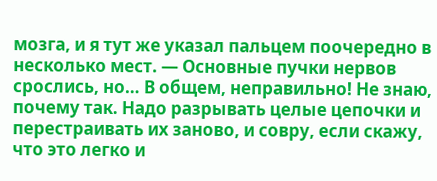мозга, и я тут же указал пальцем поочередно в несколько мест. — Основные пучки нервов срослись, но… В общем, неправильно! Не знаю, почему так. Надо разрывать целые цепочки и перестраивать их заново, и совру, если скажу, что это легко и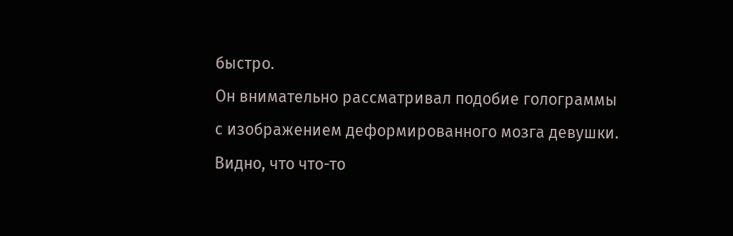быстро.
Он внимательно рассматривал подобие голограммы с изображением деформированного мозга девушки. Видно, что что-то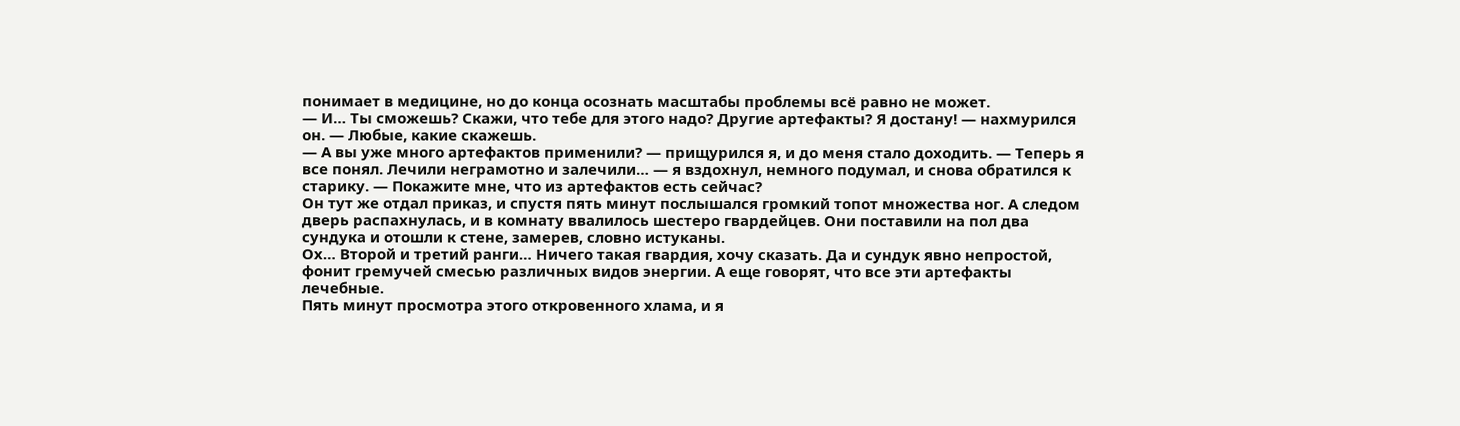понимает в медицине, но до конца осознать масштабы проблемы всё равно не может.
— И… Ты сможешь? Скажи, что тебе для этого надо? Другие артефакты? Я достану! — нахмурился он. — Любые, какие скажешь.
— А вы уже много артефактов применили? — прищурился я, и до меня стало доходить. — Теперь я все понял. Лечили неграмотно и залечили… — я вздохнул, немного подумал, и снова обратился к старику. — Покажите мне, что из артефактов есть сейчас?
Он тут же отдал приказ, и спустя пять минут послышался громкий топот множества ног. А следом дверь распахнулась, и в комнату ввалилось шестеро гвардейцев. Они поставили на пол два сундука и отошли к стене, замерев, словно истуканы.
Ох… Второй и третий ранги… Ничего такая гвардия, хочу сказать. Да и сундук явно непростой, фонит гремучей смесью различных видов энергии. А еще говорят, что все эти артефакты лечебные.
Пять минут просмотра этого откровенного хлама, и я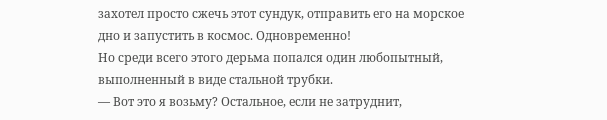захотел просто сжечь этот сундук, отправить его на морское дно и запустить в космос. Одновременно!
Но среди всего этого дерьма попался один любопытный, выполненный в виде стальной трубки.
— Вот это я возьму? Остальное, если не затруднит,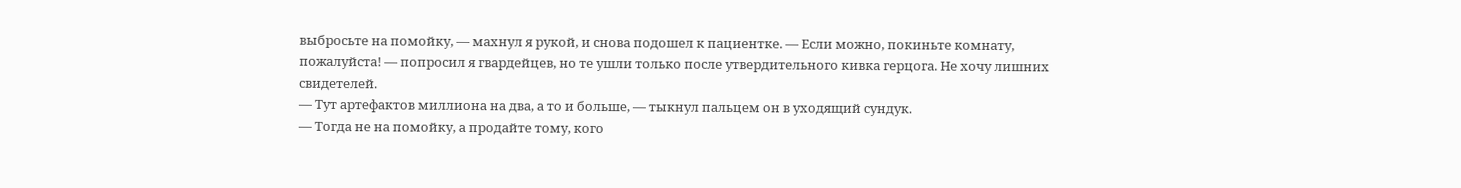выбросьте на помойку, — махнул я рукой, и снова подошел к пациентке. — Если можно, покиньте комнату, пожалуйста! — попросил я гвардейцев, но те ушли только после утвердительного кивка герцога. Не хочу лишних свидетелей.
— Тут артефактов миллиона на два, а то и больше, — тыкнул пальцем он в уходящий сундук.
— Тогда не на помойку, а продайте тому, кого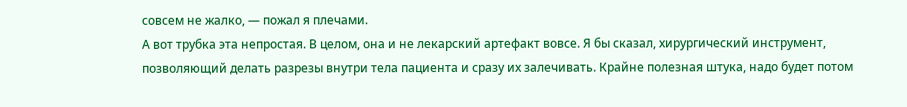совсем не жалко, — пожал я плечами.
А вот трубка эта непростая. В целом, она и не лекарский артефакт вовсе. Я бы сказал, хирургический инструмент, позволяющий делать разрезы внутри тела пациента и сразу их залечивать. Крайне полезная штука, надо будет потом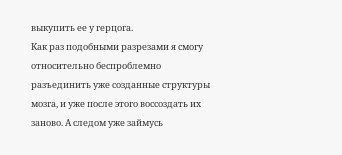выкупить ее у герцога.
Как раз подобными разрезами я смогу относительно беспроблемно разъединить уже созданные структуры мозга, и уже после этого воссоздать их заново. А следом уже займусь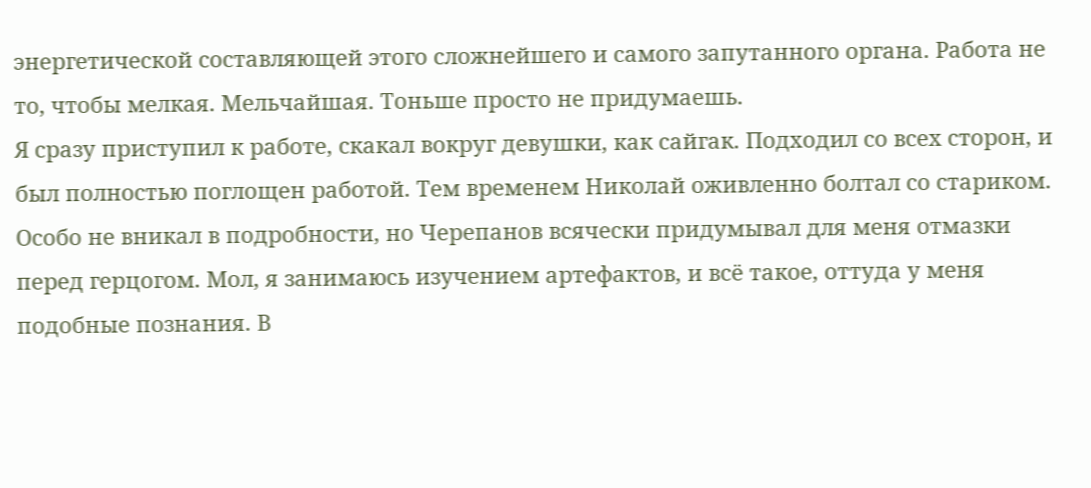энергетической составляющей этого сложнейшего и самого запутанного органа. Работа не то, чтобы мелкая. Мельчайшая. Тоньше просто не придумаешь.
Я сразу приступил к работе, скакал вокруг девушки, как сайгак. Подходил со всех сторон, и был полностью поглощен работой. Тем временем Николай оживленно болтал со стариком. Особо не вникал в подробности, но Черепанов всячески придумывал для меня отмазки перед герцогом. Мол, я занимаюсь изучением артефактов, и всё такое, оттуда у меня подобные познания. В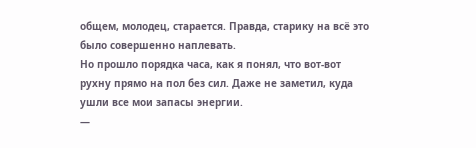общем, молодец, старается. Правда, старику на всё это было совершенно наплевать.
Но прошло порядка часа, как я понял, что вот-вот рухну прямо на пол без сил. Даже не заметил, куда ушли все мои запасы энергии.
—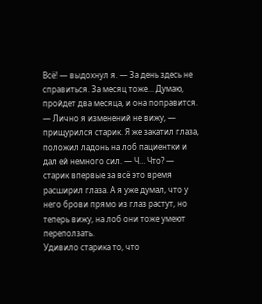Всё! — выдохнул я. — За день здесь не справиться. За месяц тоже… Думаю, пройдет два месяца, и она поправится.
— Лично я изменений не вижу, — прищурился старик. Я же закатил глаза, положил ладонь на лоб пациентки и дал ей немного сил. — Ч… Что? — старик впервые за всё это время расширил глаза. А я уже думал, что у него брови прямо из глаз растут, но теперь вижу, на лоб они тоже умеют переползать.
Удивило старика то, что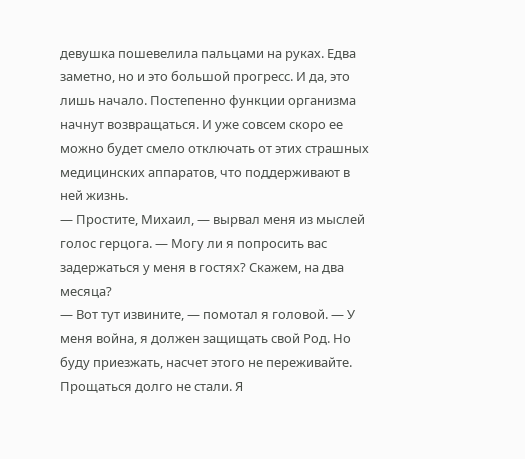девушка пошевелила пальцами на руках. Едва заметно, но и это большой прогресс. И да, это лишь начало. Постепенно функции организма начнут возвращаться. И уже совсем скоро ее можно будет смело отключать от этих страшных медицинских аппаратов, что поддерживают в ней жизнь.
— Простите, Михаил, — вырвал меня из мыслей голос герцога. — Могу ли я попросить вас задержаться у меня в гостях? Скажем, на два месяца?
— Вот тут извините, — помотал я головой. — У меня война, я должен защищать свой Род. Но буду приезжать, насчет этого не переживайте.
Прощаться долго не стали. Я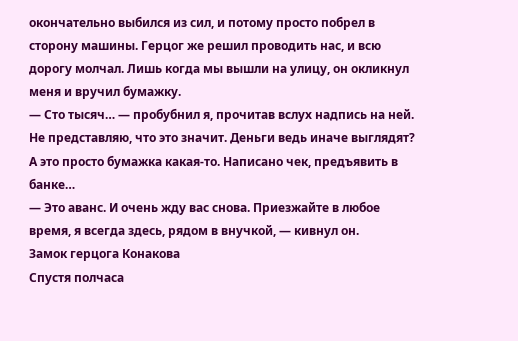окончательно выбился из сил, и потому просто побрел в сторону машины. Герцог же решил проводить нас, и всю дорогу молчал. Лишь когда мы вышли на улицу, он окликнул меня и вручил бумажку.
— Сто тысяч… — пробубнил я, прочитав вслух надпись на ней. Не представляю, что это значит. Деньги ведь иначе выглядят? А это просто бумажка какая-то. Написано чек, предъявить в банке…
— Это аванс. И очень жду вас снова. Приезжайте в любое время, я всегда здесь, рядом в внучкой, — кивнул он.
Замок герцога Конакова
Спустя полчаса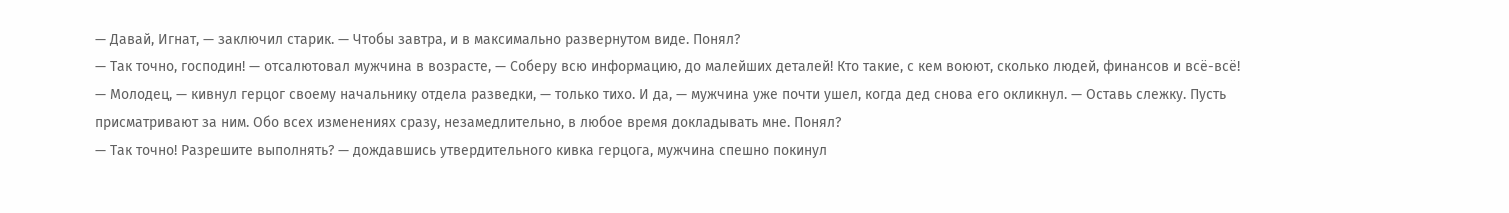— Давай, Игнат, — заключил старик. — Чтобы завтра, и в максимально развернутом виде. Понял?
— Так точно, господин! — отсалютовал мужчина в возрасте, — Соберу всю информацию, до малейших деталей! Кто такие, с кем воюют, сколько людей, финансов и всё-всё!
— Молодец, — кивнул герцог своему начальнику отдела разведки, — только тихо. И да, — мужчина уже почти ушел, когда дед снова его окликнул. — Оставь слежку. Пусть присматривают за ним. Обо всех изменениях сразу, незамедлительно, в любое время докладывать мне. Понял?
— Так точно! Разрешите выполнять? — дождавшись утвердительного кивка герцога, мужчина спешно покинул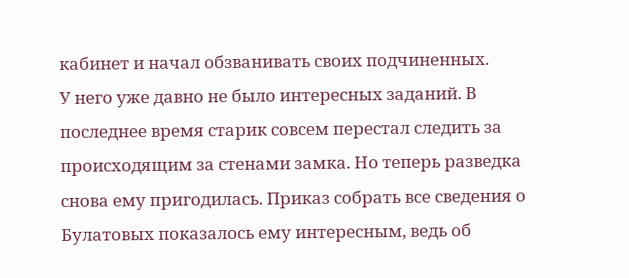кабинет и начал обзванивать своих подчиненных.
У него уже давно не было интересных заданий. В последнее время старик совсем перестал следить за происходящим за стенами замка. Но теперь разведка снова ему пригодилась. Приказ собрать все сведения о Булатовых показалось ему интересным, ведь об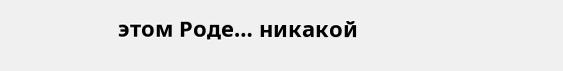этом Роде… никакой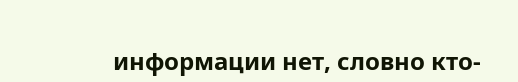информации нет, словно кто-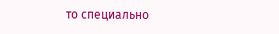то специально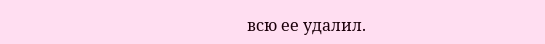всю ее удалил.